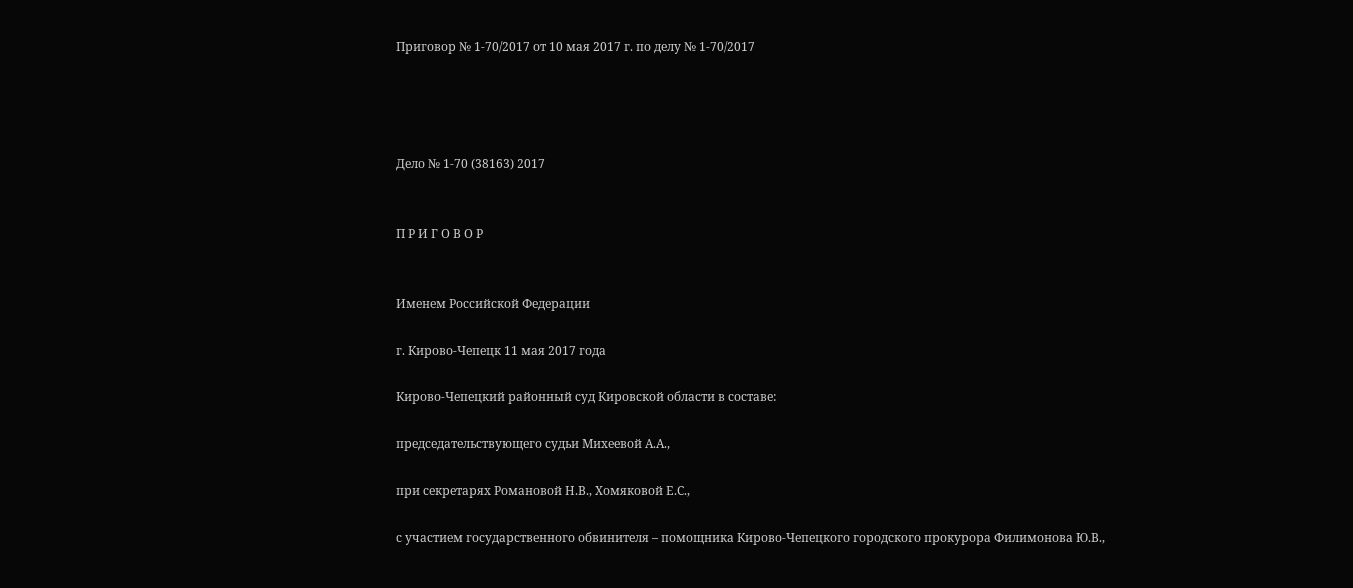Приговор № 1-70/2017 от 10 мая 2017 г. по делу № 1-70/2017




Дело № 1-70 (38163) 2017


П Р И Г О В О Р


Именем Российской Федерации

г. Кирово-Чепецк 11 мая 2017 года

Кирово-Чепецкий районный суд Кировской области в составе:

председательствующего судьи Михеевой А.А.,

при секретарях Романовой Н.В., Хомяковой Е.С.,

с участием государственного обвинителя – помощника Кирово-Чепецкого городского прокурора Филимонова Ю.В.,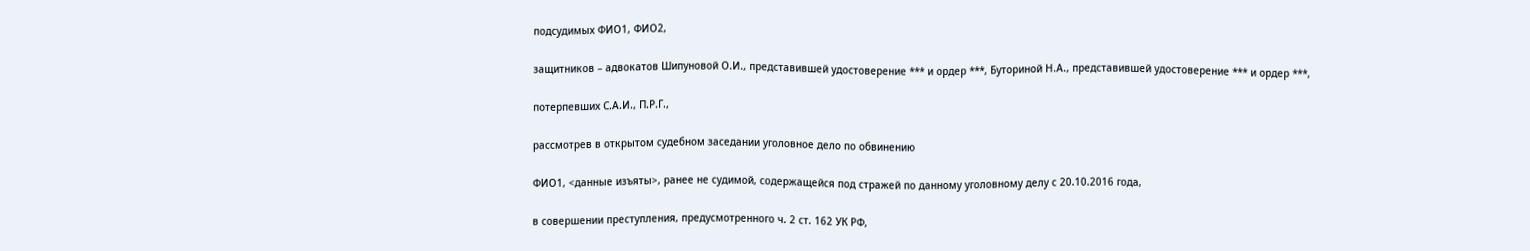подсудимых ФИО1, ФИО2,

защитников – адвокатов Шипуновой О.И., представившей удостоверение *** и ордер ***, Буториной Н.А., представившей удостоверение *** и ордер ***,

потерпевших С.А.И., П.Р.Г.,

рассмотрев в открытом судебном заседании уголовное дело по обвинению

ФИО1, <данные изъяты>, ранее не судимой, содержащейся под стражей по данному уголовному делу с 20.10.2016 года,

в совершении преступления, предусмотренного ч. 2 ст. 162 УК РФ,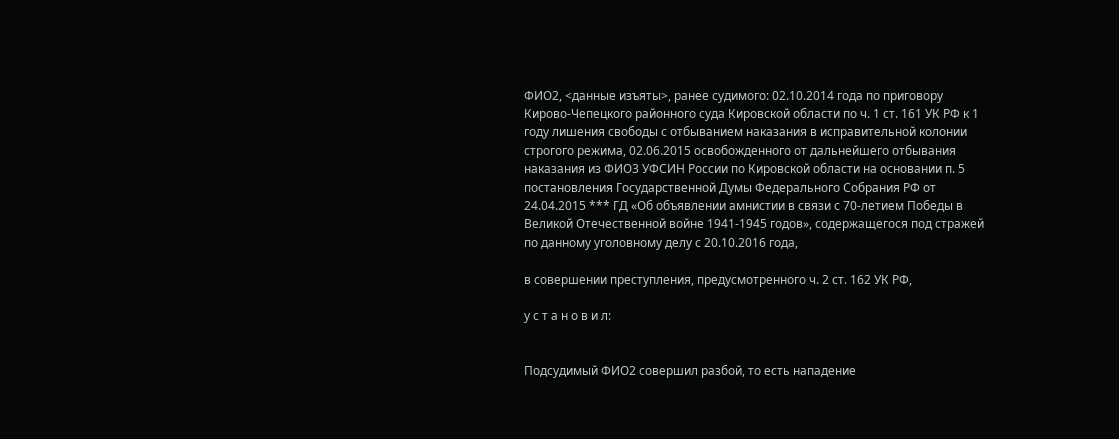ФИО2, <данные изъяты>, ранее судимого: 02.10.2014 года по приговору Кирово-Чепецкого районного суда Кировской области по ч. 1 ст. 161 УК РФ к 1 году лишения свободы с отбыванием наказания в исправительной колонии строгого режима, 02.06.2015 освобожденного от дальнейшего отбывания наказания из ФИО3 УФСИН России по Кировской области на основании п. 5 постановления Государственной Думы Федерального Собрания РФ от 24.04.2015 *** ГД «Об объявлении амнистии в связи с 70-летием Победы в Великой Отечественной войне 1941-1945 годов», содержащегося под стражей по данному уголовному делу с 20.10.2016 года,

в совершении преступления, предусмотренного ч. 2 ст. 162 УК РФ,

у с т а н о в и л:


Подсудимый ФИО2 совершил разбой, то есть нападение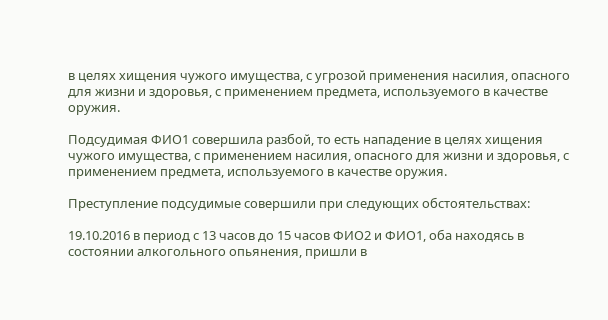в целях хищения чужого имущества, с угрозой применения насилия, опасного для жизни и здоровья, с применением предмета, используемого в качестве оружия.

Подсудимая ФИО1 совершила разбой, то есть нападение в целях хищения чужого имущества, с применением насилия, опасного для жизни и здоровья, с применением предмета, используемого в качестве оружия.

Преступление подсудимые совершили при следующих обстоятельствах:

19.10.2016 в период с 13 часов до 15 часов ФИО2 и ФИО1, оба находясь в состоянии алкогольного опьянения, пришли в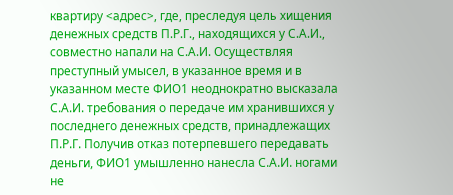квартиру <адрес>, где, преследуя цель хищения денежных средств П.Р.Г., находящихся у С.А.И., совместно напали на С.А.И. Осуществляя преступный умысел, в указанное время и в указанном месте ФИО1 неоднократно высказала С.А.И. требования о передаче им хранившихся у последнего денежных средств, принадлежащих П.Р.Г. Получив отказ потерпевшего передавать деньги, ФИО1 умышленно нанесла С.А.И. ногами не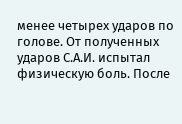менее четырех ударов по голове. От полученных ударов С.А.И. испытал физическую боль. После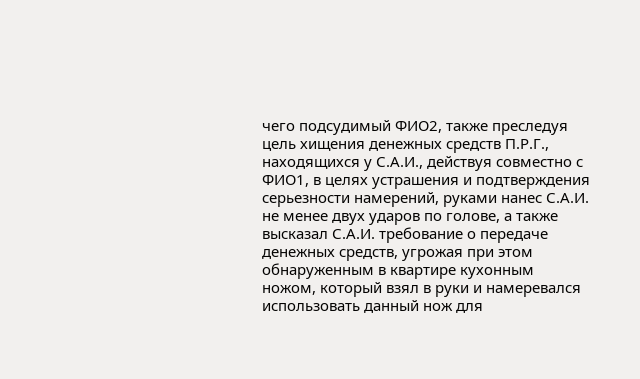чего подсудимый ФИО2, также преследуя цель хищения денежных средств П.Р.Г., находящихся у С.А.И., действуя совместно с ФИО1, в целях устрашения и подтверждения серьезности намерений, руками нанес С.А.И. не менее двух ударов по голове, а также высказал С.А.И. требование о передаче денежных средств, угрожая при этом обнаруженным в квартире кухонным ножом, который взял в руки и намеревался использовать данный нож для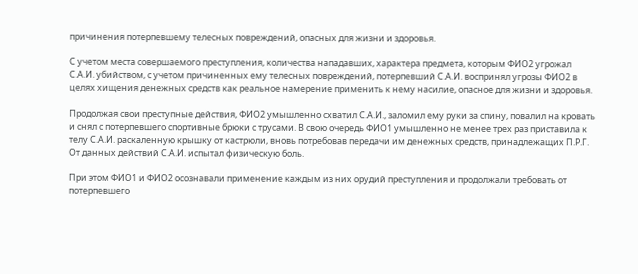причинения потерпевшему телесных повреждений, опасных для жизни и здоровья.

С учетом места совершаемого преступления, количества нападавших, характера предмета, которым ФИО2 угрожал С.А.И. убийством, с учетом причиненных ему телесных повреждений, потерпевший С.А.И. воспринял угрозы ФИО2 в целях хищения денежных средств как реальное намерение применить к нему насилие, опасное для жизни и здоровья.

Продолжая свои преступные действия, ФИО2 умышленно схватил С.А.И., заломил ему руки за спину, повалил на кровать и снял с потерпевшего спортивные брюки с трусами. В свою очередь ФИО1 умышленно не менее трех раз приставила к телу С.А.И. раскаленную крышку от кастрюли, вновь потребовав передачи им денежных средств, принадлежащих П.Р.Г. От данных действий С.А.И. испытал физическую боль.

При этом ФИО1 и ФИО2 осознавали применение каждым из них орудий преступления и продолжали требовать от потерпевшего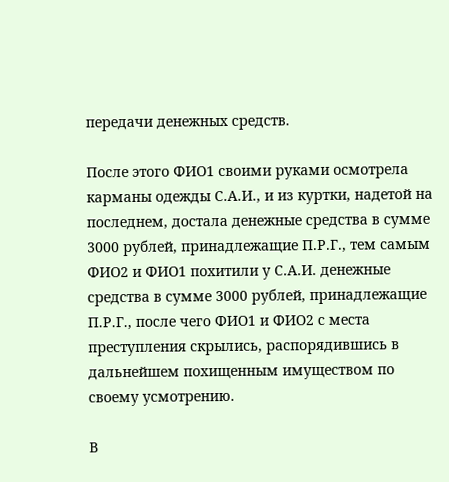передачи денежных средств.

После этого ФИО1 своими руками осмотрела карманы одежды С.А.И., и из куртки, надетой на последнем, достала денежные средства в сумме 3000 рублей, принадлежащие П.Р.Г., тем самым ФИО2 и ФИО1 похитили у С.А.И. денежные средства в сумме 3000 рублей, принадлежащие П.Р.Г., после чего ФИО1 и ФИО2 с места преступления скрылись, распорядившись в дальнейшем похищенным имуществом по своему усмотрению.

В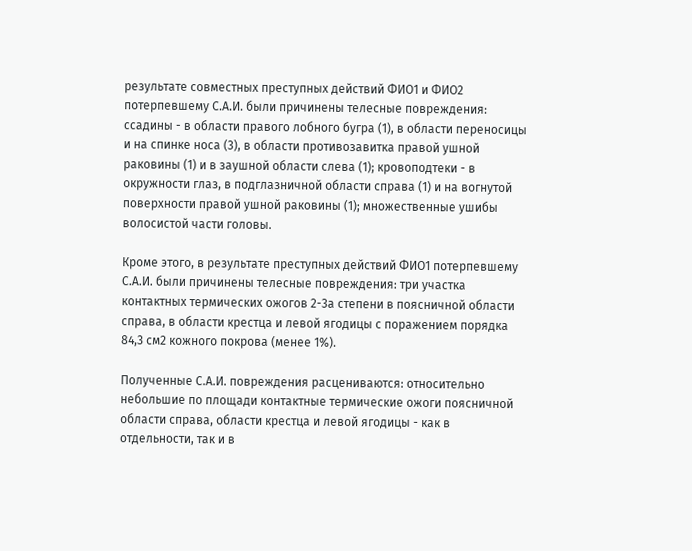результате совместных преступных действий ФИО1 и ФИО2 потерпевшему С.А.И. были причинены телесные повреждения: ссадины - в области правого лобного бугра (1), в области переносицы и на спинке носа (3), в области противозавитка правой ушной раковины (1) и в заушной области слева (1); кровоподтеки - в окружности глаз, в подглазничной области справа (1) и на вогнутой поверхности правой ушной раковины (1); множественные ушибы волосистой части головы.

Кроме этого, в результате преступных действий ФИО1 потерпевшему С.А.И. были причинены телесные повреждения: три участка контактных термических ожогов 2-3а степени в поясничной области справа, в области крестца и левой ягодицы с поражением порядка 84,3 см2 кожного покрова (менее 1%).

Полученные С.А.И. повреждения расцениваются: относительно небольшие по площади контактные термические ожоги поясничной области справа, области крестца и левой ягодицы - как в отдельности, так и в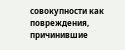совокупности как повреждения, причинившие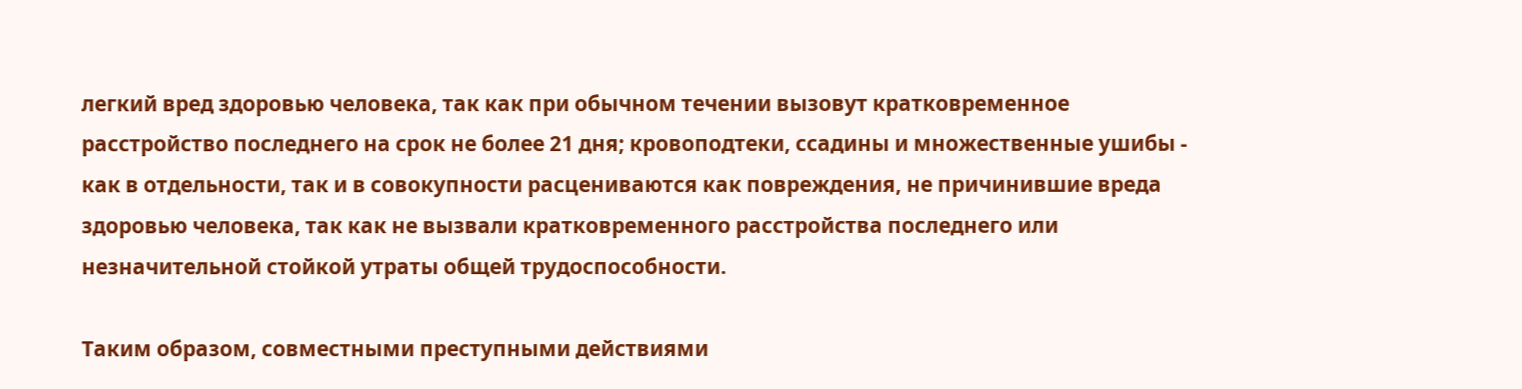легкий вред здоровью человека, так как при обычном течении вызовут кратковременное расстройство последнего на срок не более 21 дня; кровоподтеки, ссадины и множественные ушибы - как в отдельности, так и в совокупности расцениваются как повреждения, не причинившие вреда здоровью человека, так как не вызвали кратковременного расстройства последнего или незначительной стойкой утраты общей трудоспособности.

Таким образом, совместными преступными действиями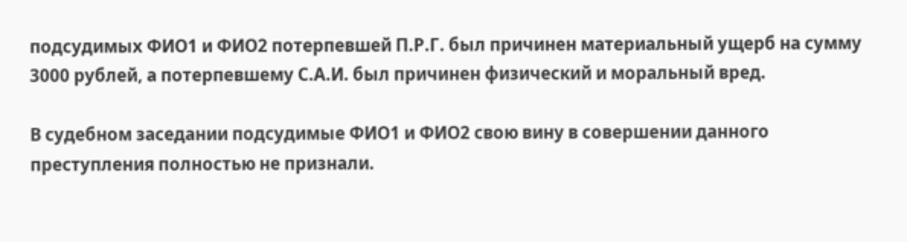подсудимых ФИО1 и ФИО2 потерпевшей П.Р.Г. был причинен материальный ущерб на сумму 3000 рублей, а потерпевшему С.А.И. был причинен физический и моральный вред.

В судебном заседании подсудимые ФИО1 и ФИО2 свою вину в совершении данного преступления полностью не признали.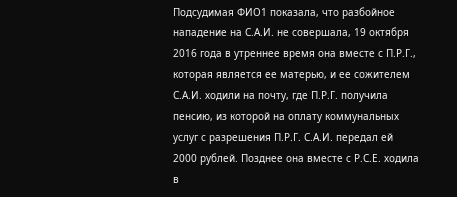Подсудимая ФИО1 показала, что разбойное нападение на С.А.И. не совершала, 19 октября 2016 года в утреннее время она вместе с П.Р.Г., которая является ее матерью, и ее сожителем С.А.И. ходили на почту, где П.Р.Г. получила пенсию, из которой на оплату коммунальных услуг с разрешения П.Р.Г. С.А.И. передал ей 2000 рублей. Позднее она вместе с Р.С.Е. ходила в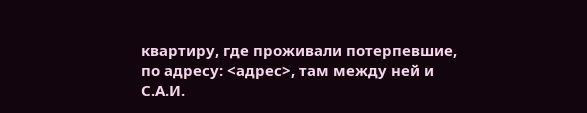квартиру, где проживали потерпевшие, по адресу: <адрес>, там между ней и С.А.И.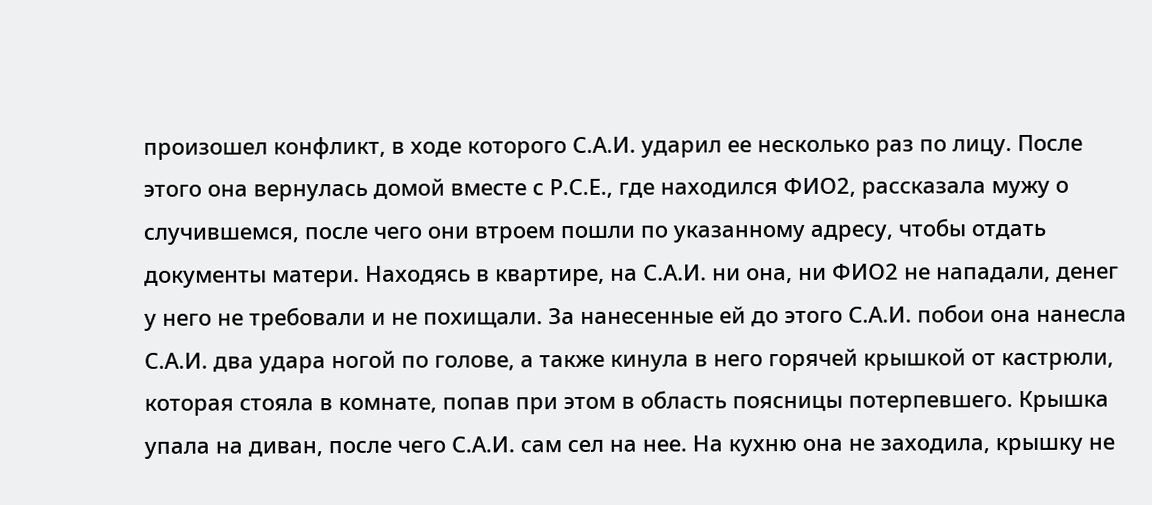произошел конфликт, в ходе которого С.А.И. ударил ее несколько раз по лицу. После этого она вернулась домой вместе с Р.С.Е., где находился ФИО2, рассказала мужу о случившемся, после чего они втроем пошли по указанному адресу, чтобы отдать документы матери. Находясь в квартире, на С.А.И. ни она, ни ФИО2 не нападали, денег у него не требовали и не похищали. За нанесенные ей до этого С.А.И. побои она нанесла С.А.И. два удара ногой по голове, а также кинула в него горячей крышкой от кастрюли, которая стояла в комнате, попав при этом в область поясницы потерпевшего. Крышка упала на диван, после чего С.А.И. сам сел на нее. На кухню она не заходила, крышку не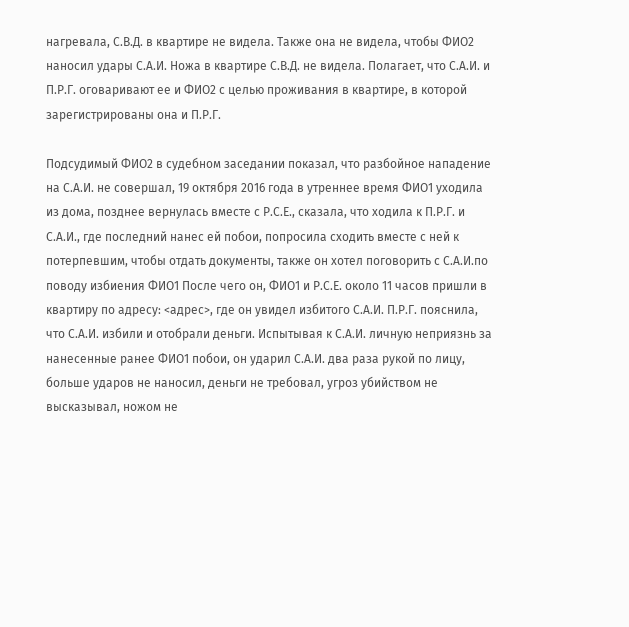нагревала, С.В.Д. в квартире не видела. Также она не видела, чтобы ФИО2 наносил удары С.А.И. Ножа в квартире С.В.Д. не видела. Полагает, что С.А.И. и П.Р.Г. оговаривают ее и ФИО2 с целью проживания в квартире, в которой зарегистрированы она и П.Р.Г.

Подсудимый ФИО2 в судебном заседании показал, что разбойное нападение на С.А.И. не совершал, 19 октября 2016 года в утреннее время ФИО1 уходила из дома, позднее вернулась вместе с Р.С.Е., сказала, что ходила к П.Р.Г. и С.А.И., где последний нанес ей побои, попросила сходить вместе с ней к потерпевшим, чтобы отдать документы, также он хотел поговорить с С.А.И.по поводу избиения ФИО1 После чего он, ФИО1 и Р.С.Е. около 11 часов пришли в квартиру по адресу: <адрес>, где он увидел избитого С.А.И. П.Р.Г. пояснила, что С.А.И. избили и отобрали деньги. Испытывая к С.А.И. личную неприязнь за нанесенные ранее ФИО1 побои, он ударил С.А.И. два раза рукой по лицу, больше ударов не наносил, деньги не требовал, угроз убийством не высказывал, ножом не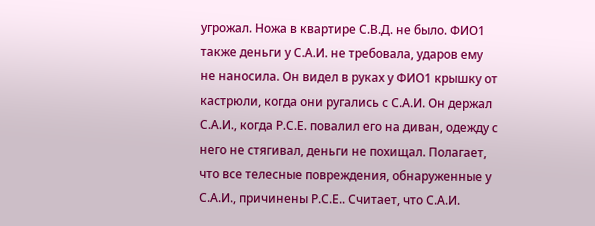угрожал. Ножа в квартире С.В.Д. не было. ФИО1 также деньги у С.А.И. не требовала, ударов ему не наносила. Он видел в руках у ФИО1 крышку от кастрюли, когда они ругались с С.А.И. Он держал С.А.И., когда Р.С.Е. повалил его на диван, одежду с него не стягивал, деньги не похищал. Полагает, что все телесные повреждения, обнаруженные у С.А.И., причинены Р.С.Е.. Считает, что С.А.И.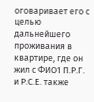оговаривает его с целью дальнейшего проживания в квартире, где он жил с ФИО1 П.Р.Г. и Р.С.Е. также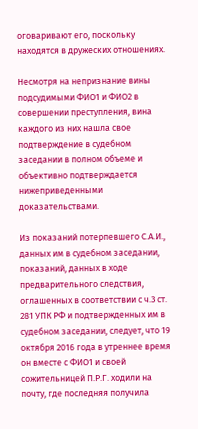оговаривают его, поскольку находятся в дружеских отношениях.

Несмотря на непризнание вины подсудимыми ФИО1 и ФИО2 в совершении преступления, вина каждого из них нашла свое подтверждение в судебном заседании в полном объеме и объективно подтверждается нижеприведенными доказательствами.

Из показаний потерпевшего С.А.И., данных им в судебном заседании, показаний, данных в ходе предварительного следствия, оглашенных в соответствии с ч.3 ст. 281 УПК РФ и подтвержденных им в судебном заседании, следует, что 19 октября 2016 года в утреннее время он вместе с ФИО1 и своей сожительницей П.Р.Г. ходили на почту, где последняя получила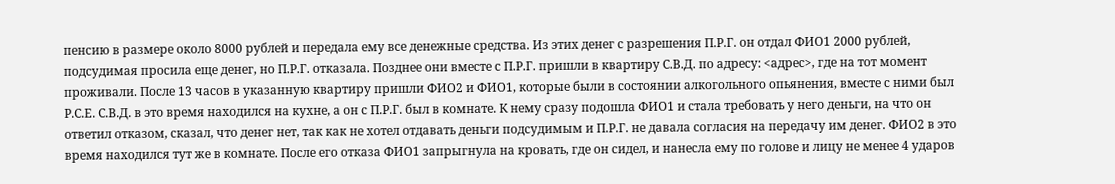пенсию в размере около 8000 рублей и передала ему все денежные средства. Из этих денег с разрешения П.Р.Г. он отдал ФИО1 2000 рублей, подсудимая просила еще денег, но П.Р.Г. отказала. Позднее они вместе с П.Р.Г. пришли в квартиру С.В.Д. по адресу: <адрес>, где на тот момент проживали. После 13 часов в указанную квартиру пришли ФИО2 и ФИО1, которые были в состоянии алкогольного опьянения, вместе с ними был Р.С.Е. С.В.Д. в это время находился на кухне, а он с П.Р.Г. был в комнате. К нему сразу подошла ФИО1 и стала требовать у него деньги, на что он ответил отказом, сказал, что денег нет, так как не хотел отдавать деньги подсудимым и П.Р.Г. не давала согласия на передачу им денег. ФИО2 в это время находился тут же в комнате. После его отказа ФИО1 запрыгнула на кровать, где он сидел, и нанесла ему по голове и лицу не менее 4 ударов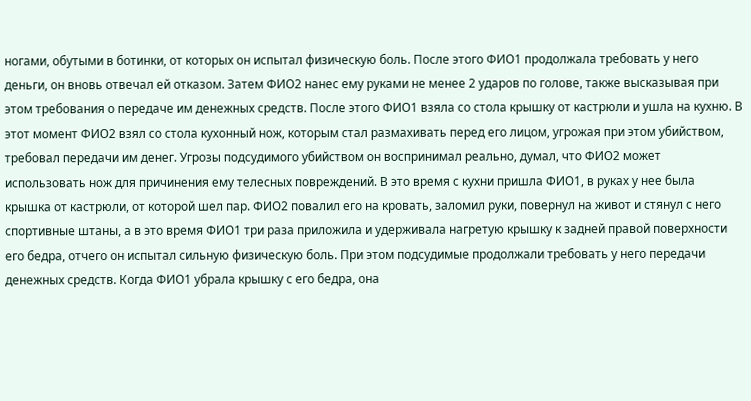ногами, обутыми в ботинки, от которых он испытал физическую боль. После этого ФИО1 продолжала требовать у него деньги, он вновь отвечал ей отказом. Затем ФИО2 нанес ему руками не менее 2 ударов по голове, также высказывая при этом требования о передаче им денежных средств. После этого ФИО1 взяла со стола крышку от кастрюли и ушла на кухню. В этот момент ФИО2 взял со стола кухонный нож, которым стал размахивать перед его лицом, угрожая при этом убийством, требовал передачи им денег. Угрозы подсудимого убийством он воспринимал реально, думал, что ФИО2 может использовать нож для причинения ему телесных повреждений. В это время с кухни пришла ФИО1, в руках у нее была крышка от кастрюли, от которой шел пар. ФИО2 повалил его на кровать, заломил руки, повернул на живот и стянул с него спортивные штаны, а в это время ФИО1 три раза приложила и удерживала нагретую крышку к задней правой поверхности его бедра, отчего он испытал сильную физическую боль. При этом подсудимые продолжали требовать у него передачи денежных средств. Когда ФИО1 убрала крышку с его бедра, она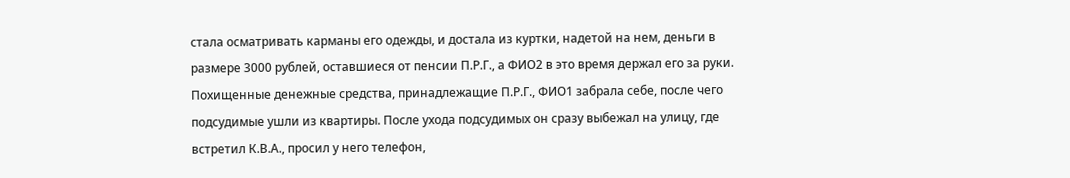стала осматривать карманы его одежды, и достала из куртки, надетой на нем, деньги в размере 3000 рублей, оставшиеся от пенсии П.Р.Г., а ФИО2 в это время держал его за руки. Похищенные денежные средства, принадлежащие П.Р.Г., ФИО1 забрала себе, после чего подсудимые ушли из квартиры. После ухода подсудимых он сразу выбежал на улицу, где встретил К.В.А., просил у него телефон,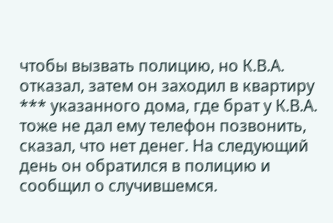чтобы вызвать полицию, но К.В.А. отказал, затем он заходил в квартиру *** указанного дома, где брат у К.В.А. тоже не дал ему телефон позвонить, сказал, что нет денег. На следующий день он обратился в полицию и сообщил о случившемся.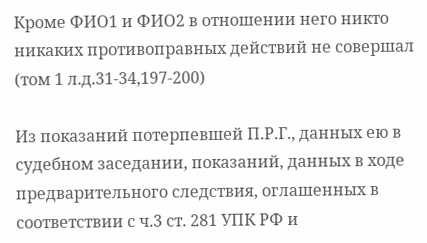Кроме ФИО1 и ФИО2 в отношении него никто никаких противоправных действий не совершал (том 1 л.д.31-34,197-200)

Из показаний потерпевшей П.Р.Г., данных ею в судебном заседании, показаний, данных в ходе предварительного следствия, оглашенных в соответствии с ч.3 ст. 281 УПК РФ и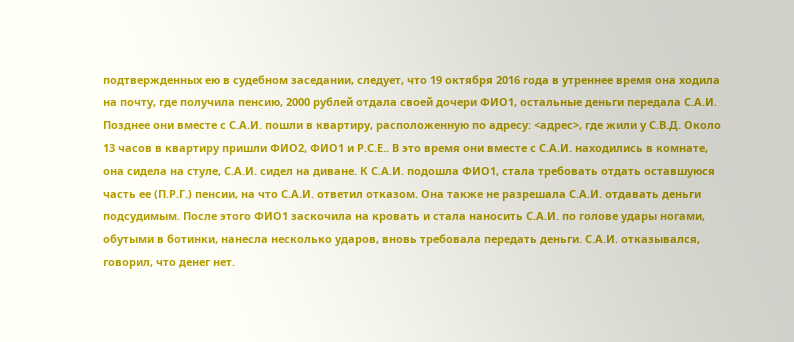подтвержденных ею в судебном заседании, следует, что 19 октября 2016 года в утреннее время она ходила на почту, где получила пенсию, 2000 рублей отдала своей дочери ФИО1, остальные деньги передала С.А.И. Позднее они вместе с С.А.И. пошли в квартиру, расположенную по адресу: <адрес>, где жили у С.В.Д. Около 13 часов в квартиру пришли ФИО2, ФИО1 и Р.С.Е.. В это время они вместе с С.А.И. находились в комнате, она сидела на стуле, С.А.И. сидел на диване. К С.А.И. подошла ФИО1, стала требовать отдать оставшуюся часть ее (П.Р.Г.) пенсии, на что С.А.И. ответил отказом. Она также не разрешала С.А.И. отдавать деньги подсудимым. После этого ФИО1 заскочила на кровать и стала наносить С.А.И. по голове удары ногами, обутыми в ботинки, нанесла несколько ударов, вновь требовала передать деньги. С.А.И. отказывался, говорил, что денег нет.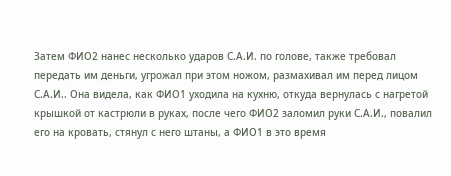Затем ФИО2 нанес несколько ударов С.А.И. по голове, также требовал передать им деньги, угрожал при этом ножом, размахивал им перед лицом С.А.И.. Она видела, как ФИО1 уходила на кухню, откуда вернулась с нагретой крышкой от кастрюли в руках, после чего ФИО2 заломил руки С.А.И., повалил его на кровать, стянул с него штаны, а ФИО1 в это время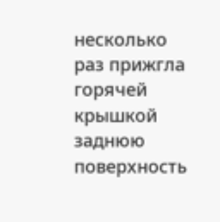несколько раз прижгла горячей крышкой заднюю поверхность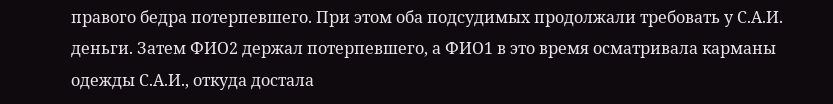правого бедра потерпевшего. При этом оба подсудимых продолжали требовать у С.А.И. деньги. Затем ФИО2 держал потерпевшего, а ФИО1 в это время осматривала карманы одежды С.А.И., откуда достала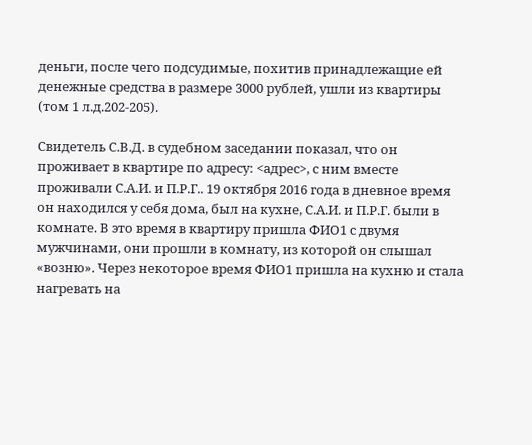деньги, после чего подсудимые, похитив принадлежащие ей денежные средства в размере 3000 рублей, ушли из квартиры (том 1 л.д.202-205).

Свидетель С.В.Д. в судебном заседании показал, что он проживает в квартире по адресу: <адрес>, с ним вместе проживали С.А.И. и П.Р.Г.. 19 октября 2016 года в дневное время он находился у себя дома, был на кухне, С.А.И. и П.Р.Г. были в комнате. В это время в квартиру пришла ФИО1 с двумя мужчинами, они прошли в комнату, из которой он слышал «возню». Через некоторое время ФИО1 пришла на кухню и стала нагревать на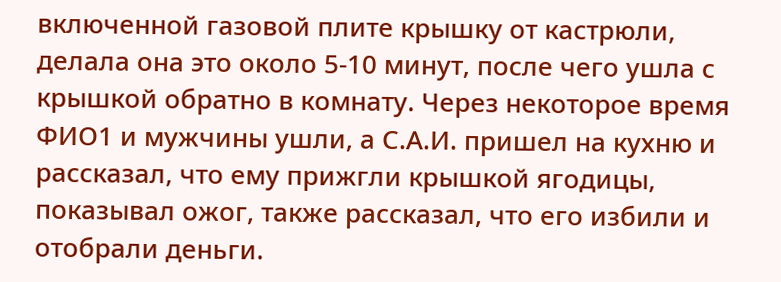включенной газовой плите крышку от кастрюли, делала она это около 5-10 минут, после чего ушла с крышкой обратно в комнату. Через некоторое время ФИО1 и мужчины ушли, а С.А.И. пришел на кухню и рассказал, что ему прижгли крышкой ягодицы, показывал ожог, также рассказал, что его избили и отобрали деньги.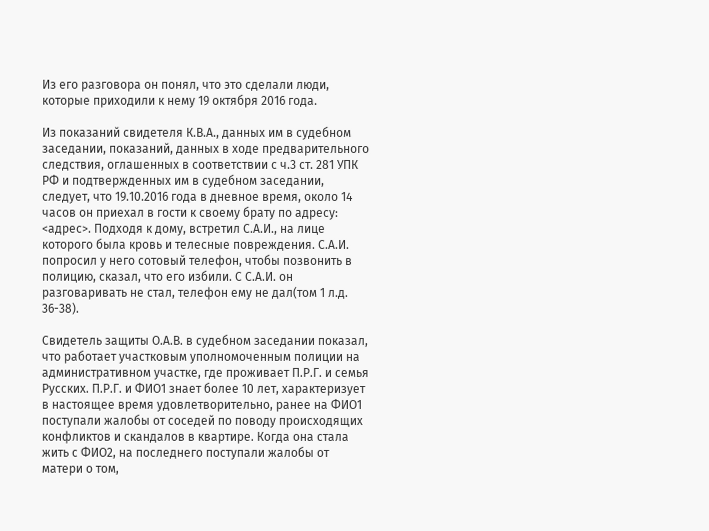Из его разговора он понял, что это сделали люди, которые приходили к нему 19 октября 2016 года.

Из показаний свидетеля К.В.А., данных им в судебном заседании, показаний, данных в ходе предварительного следствия, оглашенных в соответствии с ч.3 ст. 281 УПК РФ и подтвержденных им в судебном заседании, следует, что 19.10.2016 года в дневное время, около 14 часов он приехал в гости к своему брату по адресу: <адрес>. Подходя к дому, встретил С.А.И., на лице которого была кровь и телесные повреждения. С.А.И. попросил у него сотовый телефон, чтобы позвонить в полицию, сказал, что его избили. С С.А.И. он разговаривать не стал, телефон ему не дал(том 1 л.д. 36-38).

Свидетель защиты О.А.В. в судебном заседании показал, что работает участковым уполномоченным полиции на административном участке, где проживает П.Р.Г. и семья Русских. П.Р.Г. и ФИО1 знает более 10 лет, характеризует в настоящее время удовлетворительно, ранее на ФИО1 поступали жалобы от соседей по поводу происходящих конфликтов и скандалов в квартире. Когда она стала жить с ФИО2, на последнего поступали жалобы от матери о том,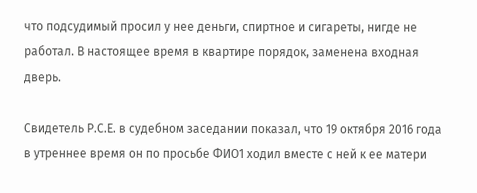что подсудимый просил у нее деньги, спиртное и сигареты, нигде не работал. В настоящее время в квартире порядок, заменена входная дверь.

Свидетель Р.С.Е. в судебном заседании показал, что 19 октября 2016 года в утреннее время он по просьбе ФИО1 ходил вместе с ней к ее матери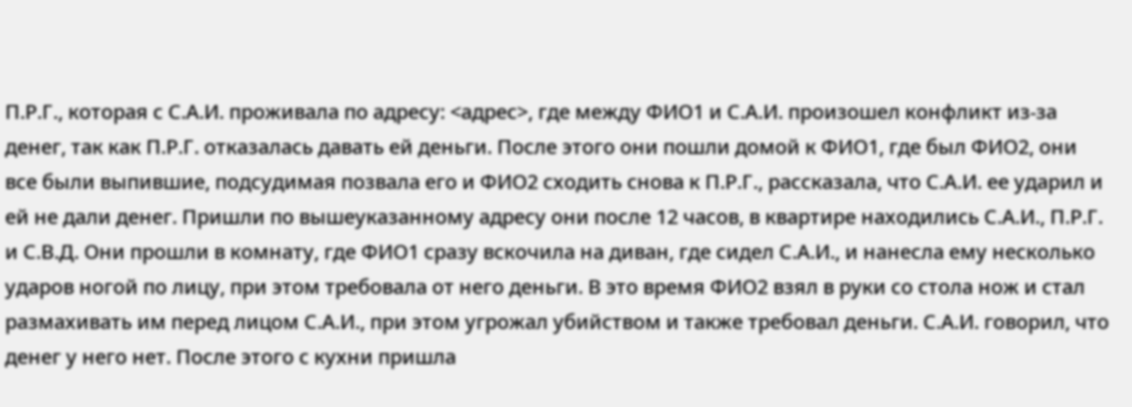П.Р.Г., которая с С.А.И. проживала по адресу: <адрес>, где между ФИО1 и С.А.И. произошел конфликт из-за денег, так как П.Р.Г. отказалась давать ей деньги. После этого они пошли домой к ФИО1, где был ФИО2, они все были выпившие, подсудимая позвала его и ФИО2 сходить снова к П.Р.Г., рассказала, что С.А.И. ее ударил и ей не дали денег. Пришли по вышеуказанному адресу они после 12 часов, в квартире находились С.А.И., П.Р.Г. и С.В.Д. Они прошли в комнату, где ФИО1 сразу вскочила на диван, где сидел С.А.И., и нанесла ему несколько ударов ногой по лицу, при этом требовала от него деньги. В это время ФИО2 взял в руки со стола нож и стал размахивать им перед лицом С.А.И., при этом угрожал убийством и также требовал деньги. С.А.И. говорил, что денег у него нет. После этого с кухни пришла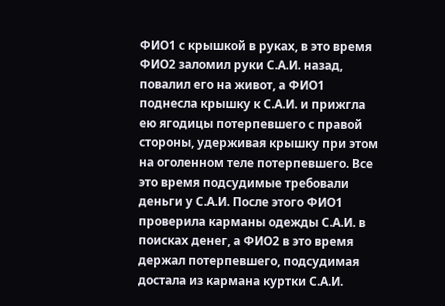ФИО1 с крышкой в руках, в это время ФИО2 заломил руки С.А.И. назад, повалил его на живот, а ФИО1 поднесла крышку к С.А.И. и прижгла ею ягодицы потерпевшего с правой стороны, удерживая крышку при этом на оголенном теле потерпевшего. Все это время подсудимые требовали деньги у С.А.И. После этого ФИО1 проверила карманы одежды С.А.И. в поисках денег, а ФИО2 в это время держал потерпевшего, подсудимая достала из кармана куртки С.А.И.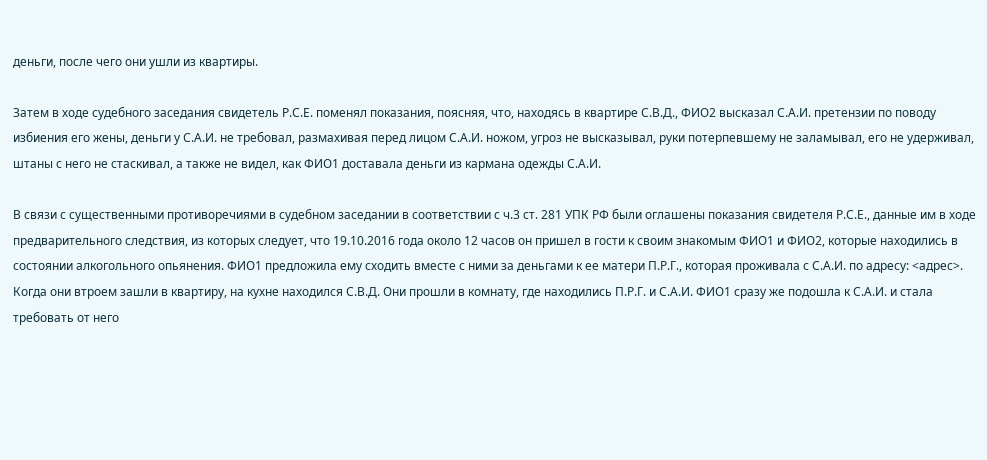деньги, после чего они ушли из квартиры.

Затем в ходе судебного заседания свидетель Р.С.Е. поменял показания, поясняя, что, находясь в квартире С.В.Д., ФИО2 высказал С.А.И. претензии по поводу избиения его жены, деньги у С.А.И. не требовал, размахивая перед лицом С.А.И. ножом, угроз не высказывал, руки потерпевшему не заламывал, его не удерживал, штаны с него не стаскивал, а также не видел, как ФИО1 доставала деньги из кармана одежды С.А.И.

В связи с существенными противоречиями в судебном заседании в соответствии с ч.3 ст. 281 УПК РФ были оглашены показания свидетеля Р.С.Е., данные им в ходе предварительного следствия, из которых следует, что 19.10.2016 года около 12 часов он пришел в гости к своим знакомым ФИО1 и ФИО2, которые находились в состоянии алкогольного опьянения. ФИО1 предложила ему сходить вместе с ними за деньгами к ее матери П.Р.Г., которая проживала с С.А.И. по адресу: <адрес>. Когда они втроем зашли в квартиру, на кухне находился С.В.Д. Они прошли в комнату, где находились П.Р.Г. и С.А.И. ФИО1 сразу же подошла к С.А.И. и стала требовать от него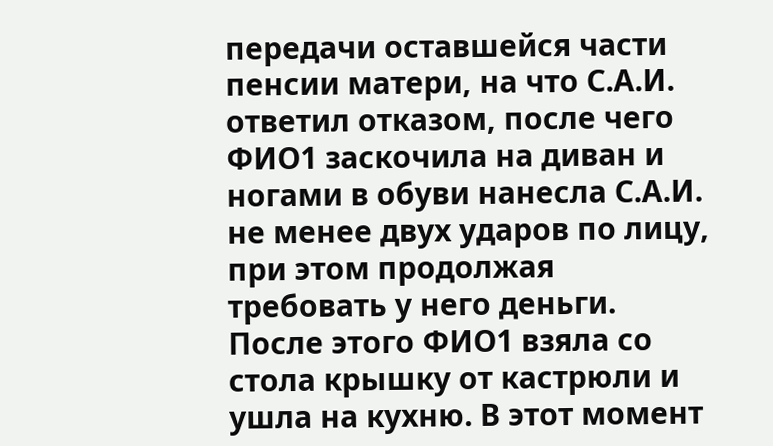передачи оставшейся части пенсии матери, на что С.А.И. ответил отказом, после чего ФИО1 заскочила на диван и ногами в обуви нанесла С.А.И. не менее двух ударов по лицу, при этом продолжая требовать у него деньги. После этого ФИО1 взяла со стола крышку от кастрюли и ушла на кухню. В этот момент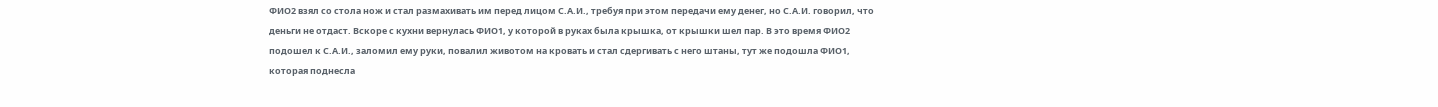ФИО2 взял со стола нож и стал размахивать им перед лицом С.А.И., требуя при этом передачи ему денег, но С.А.И. говорил, что деньги не отдаст. Вскоре с кухни вернулась ФИО1, у которой в руках была крышка, от крышки шел пар. В это время ФИО2 подошел к С.А.И., заломил ему руки, повалил животом на кровать и стал сдергивать с него штаны, тут же подошла ФИО1, которая поднесла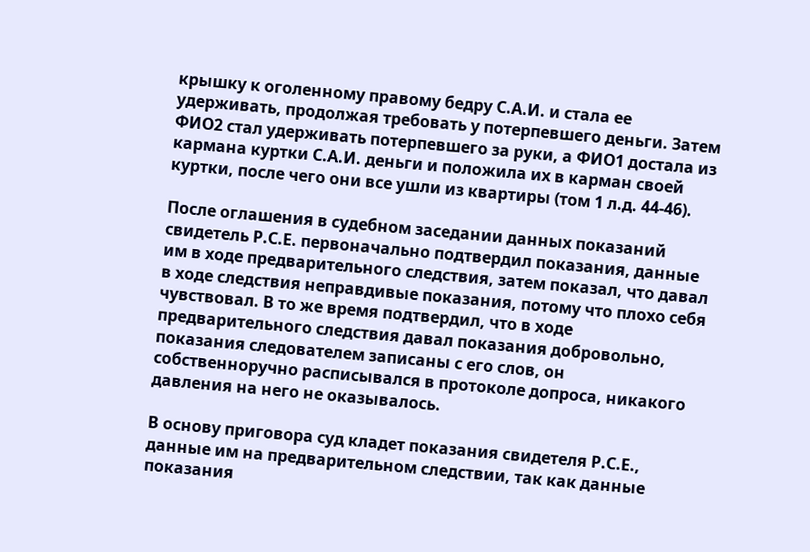крышку к оголенному правому бедру С.А.И. и стала ее удерживать, продолжая требовать у потерпевшего деньги. Затем ФИО2 стал удерживать потерпевшего за руки, а ФИО1 достала из кармана куртки С.А.И. деньги и положила их в карман своей куртки, после чего они все ушли из квартиры (том 1 л.д. 44-46).

После оглашения в судебном заседании данных показаний свидетель Р.С.Е. первоначально подтвердил показания, данные им в ходе предварительного следствия, затем показал, что давал в ходе следствия неправдивые показания, потому что плохо себя чувствовал. В то же время подтвердил, что в ходе предварительного следствия давал показания добровольно, показания следователем записаны с его слов, он собственноручно расписывался в протоколе допроса, никакого давления на него не оказывалось.

В основу приговора суд кладет показания свидетеля Р.С.Е., данные им на предварительном следствии, так как данные показания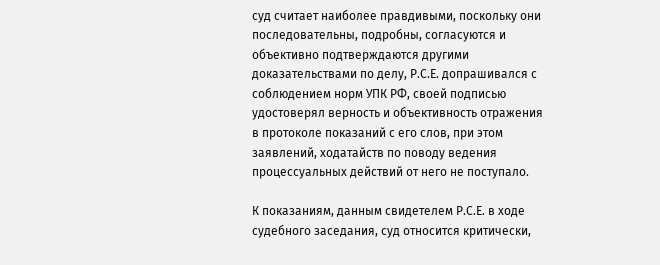суд считает наиболее правдивыми, поскольку они последовательны, подробны, согласуются и объективно подтверждаются другими доказательствами по делу, Р.С.Е. допрашивался с соблюдением норм УПК РФ, своей подписью удостоверял верность и объективность отражения в протоколе показаний с его слов, при этом заявлений, ходатайств по поводу ведения процессуальных действий от него не поступало.

К показаниям, данным свидетелем Р.С.Е. в ходе судебного заседания, суд относится критически,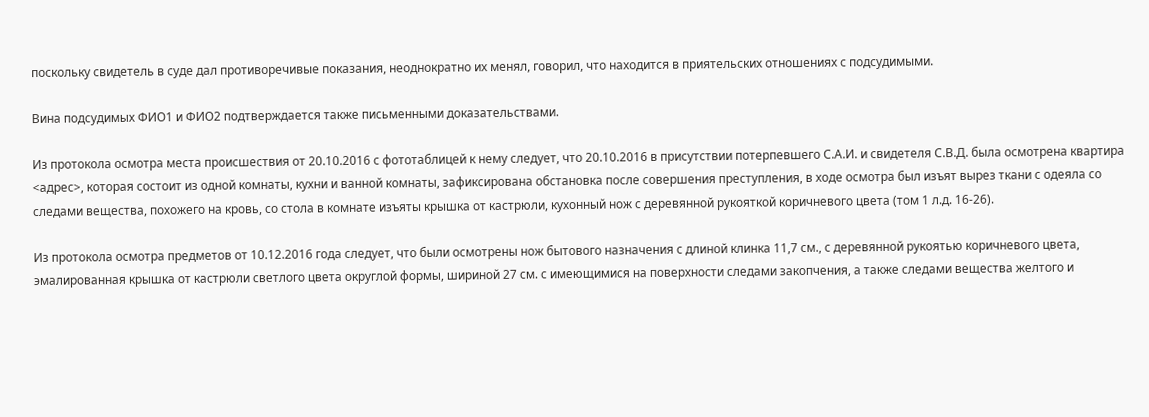поскольку свидетель в суде дал противоречивые показания, неоднократно их менял, говорил, что находится в приятельских отношениях с подсудимыми.

Вина подсудимых ФИО1 и ФИО2 подтверждается также письменными доказательствами.

Из протокола осмотра места происшествия от 20.10.2016 с фототаблицей к нему следует, что 20.10.2016 в присутствии потерпевшего С.А.И. и свидетеля С.В.Д. была осмотрена квартира <адрес>, которая состоит из одной комнаты, кухни и ванной комнаты, зафиксирована обстановка после совершения преступления, в ходе осмотра был изъят вырез ткани с одеяла со следами вещества, похожего на кровь, со стола в комнате изъяты крышка от кастрюли, кухонный нож с деревянной рукояткой коричневого цвета (том 1 л.д. 16-26).

Из протокола осмотра предметов от 10.12.2016 года следует, что были осмотрены нож бытового назначения с длиной клинка 11,7 см., с деревянной рукоятью коричневого цвета, эмалированная крышка от кастрюли светлого цвета округлой формы, шириной 27 см. с имеющимися на поверхности следами закопчения, а также следами вещества желтого и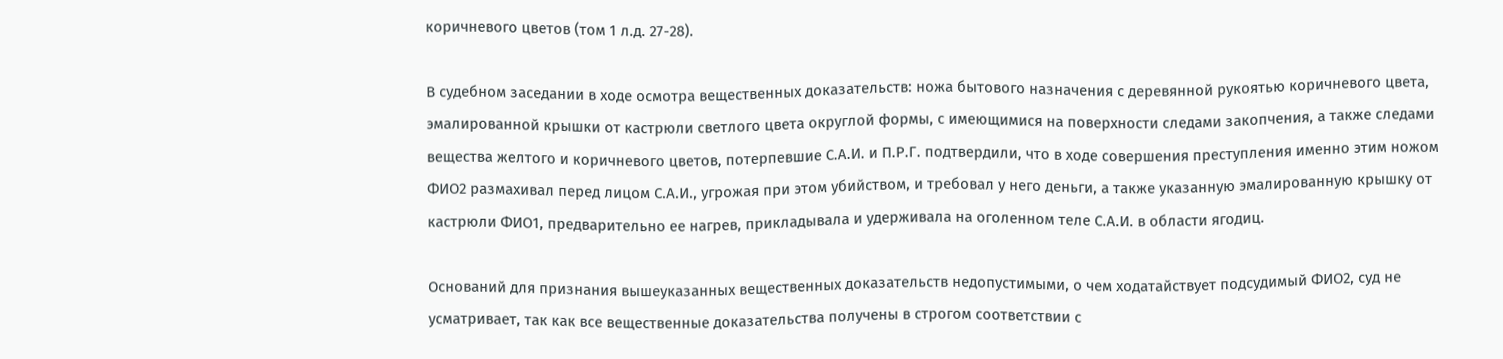коричневого цветов (том 1 л.д. 27-28).

В судебном заседании в ходе осмотра вещественных доказательств: ножа бытового назначения с деревянной рукоятью коричневого цвета, эмалированной крышки от кастрюли светлого цвета округлой формы, с имеющимися на поверхности следами закопчения, а также следами вещества желтого и коричневого цветов, потерпевшие С.А.И. и П.Р.Г. подтвердили, что в ходе совершения преступления именно этим ножом ФИО2 размахивал перед лицом С.А.И., угрожая при этом убийством, и требовал у него деньги, а также указанную эмалированную крышку от кастрюли ФИО1, предварительно ее нагрев, прикладывала и удерживала на оголенном теле С.А.И. в области ягодиц.

Оснований для признания вышеуказанных вещественных доказательств недопустимыми, о чем ходатайствует подсудимый ФИО2, суд не усматривает, так как все вещественные доказательства получены в строгом соответствии с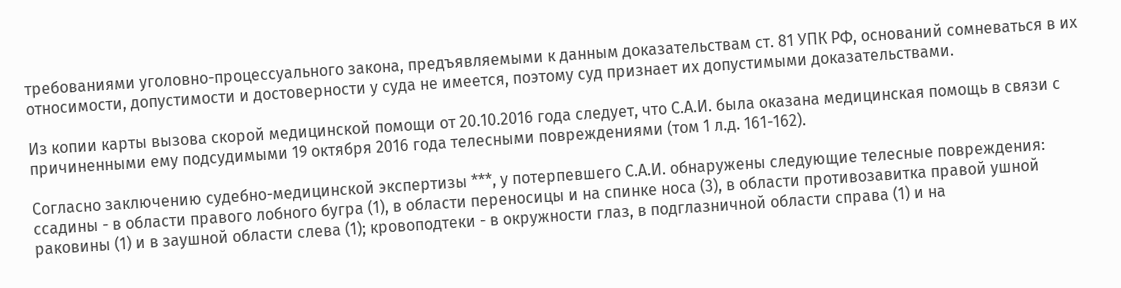требованиями уголовно-процессуального закона, предъявляемыми к данным доказательствам ст. 81 УПК РФ, оснований сомневаться в их относимости, допустимости и достоверности у суда не имеется, поэтому суд признает их допустимыми доказательствами.

Из копии карты вызова скорой медицинской помощи от 20.10.2016 года следует, что С.А.И. была оказана медицинская помощь в связи с причиненными ему подсудимыми 19 октября 2016 года телесными повреждениями (том 1 л.д. 161-162).

Согласно заключению судебно-медицинской экспертизы ***, у потерпевшего С.А.И. обнаружены следующие телесные повреждения: ссадины - в области правого лобного бугра (1), в области переносицы и на спинке носа (3), в области противозавитка правой ушной раковины (1) и в заушной области слева (1); кровоподтеки - в окружности глаз, в подглазничной области справа (1) и на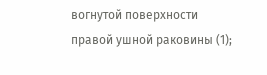вогнутой поверхности правой ушной раковины (1);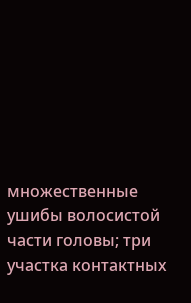множественные ушибы волосистой части головы; три участка контактных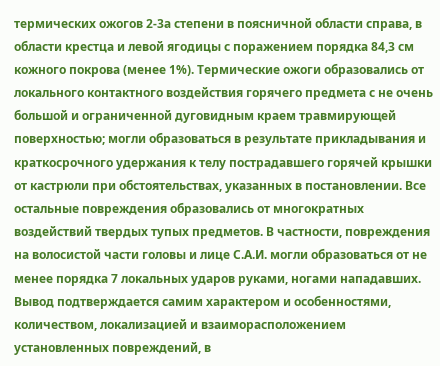термических ожогов 2-3а степени в поясничной области справа, в области крестца и левой ягодицы с поражением порядка 84,3 см кожного покрова (менее 1%). Термические ожоги образовались от локального контактного воздействия горячего предмета с не очень большой и ограниченной дуговидным краем травмирующей поверхностью; могли образоваться в результате прикладывания и краткосрочного удержания к телу пострадавшего горячей крышки от кастрюли при обстоятельствах, указанных в постановлении. Все остальные повреждения образовались от многократных воздействий твердых тупых предметов. В частности, повреждения на волосистой части головы и лице С.А.И. могли образоваться от не менее порядка 7 локальных ударов руками, ногами нападавших. Вывод подтверждается самим характером и особенностями, количеством, локализацией и взаиморасположением установленных повреждений, в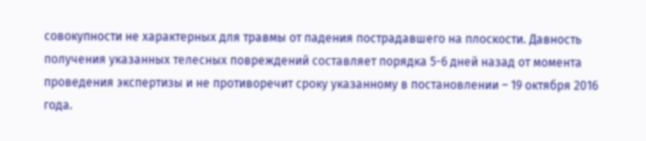совокупности не характерных для травмы от падения пострадавшего на плоскости. Давность получения указанных телесных повреждений составляет порядка 5-6 дней назад от момента проведения экспертизы и не противоречит сроку указанному в постановлении – 19 октября 2016 года.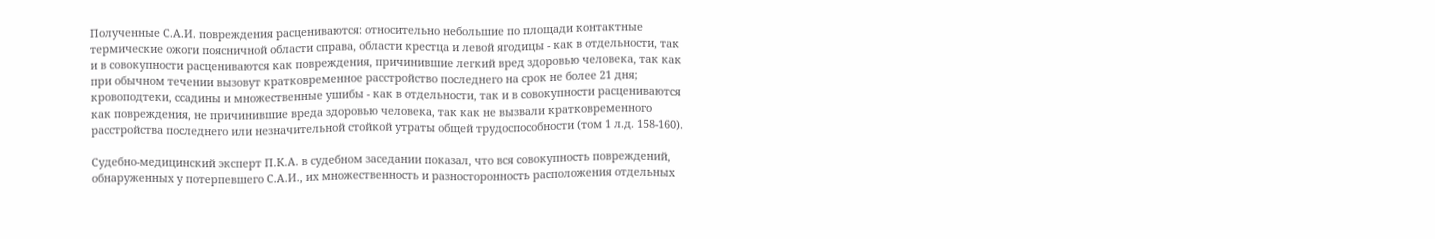Полученные С.А.И. повреждения расцениваются: относительно небольшие по площади контактные термические ожоги поясничной области справа, области крестца и левой ягодицы - как в отдельности, так и в совокупности расцениваются как повреждения, причинившие легкий вред здоровью человека, так как при обычном течении вызовут кратковременное расстройство последнего на срок не более 21 дня; кровоподтеки, ссадины и множественные ушибы - как в отдельности, так и в совокупности расцениваются как повреждения, не причинившие вреда здоровью человека, так как не вызвали кратковременного расстройства последнего или незначительной стойкой утраты общей трудоспособности (том 1 л.д. 158-160).

Судебно-медицинский эксперт П.К.А. в судебном заседании показал, что вся совокупность повреждений, обнаруженных у потерпевшего С.А.И., их множественность и разносторонность расположения отдельных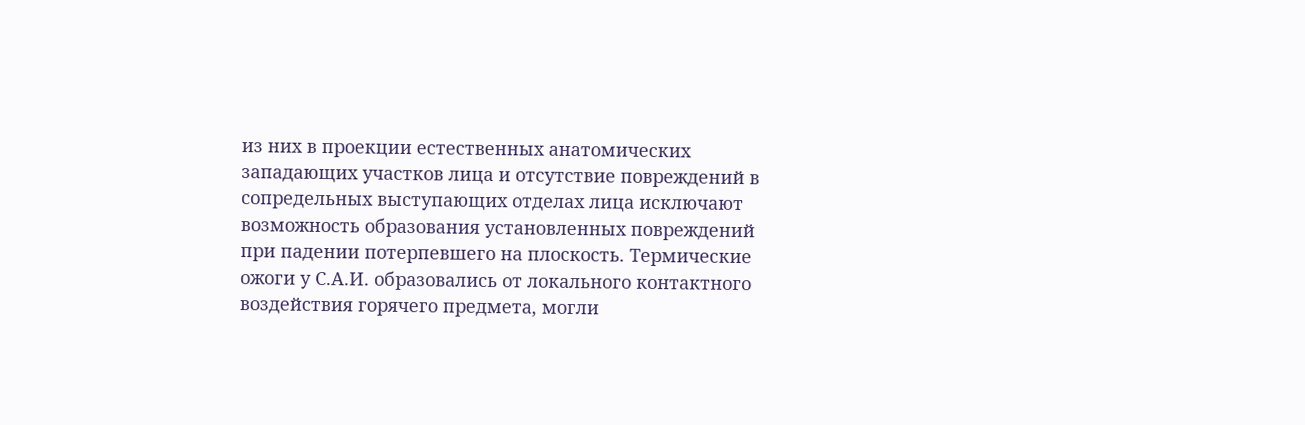из них в проекции естественных анатомических западающих участков лица и отсутствие повреждений в сопредельных выступающих отделах лица исключают возможность образования установленных повреждений при падении потерпевшего на плоскость. Термические ожоги у С.А.И. образовались от локального контактного воздействия горячего предмета, могли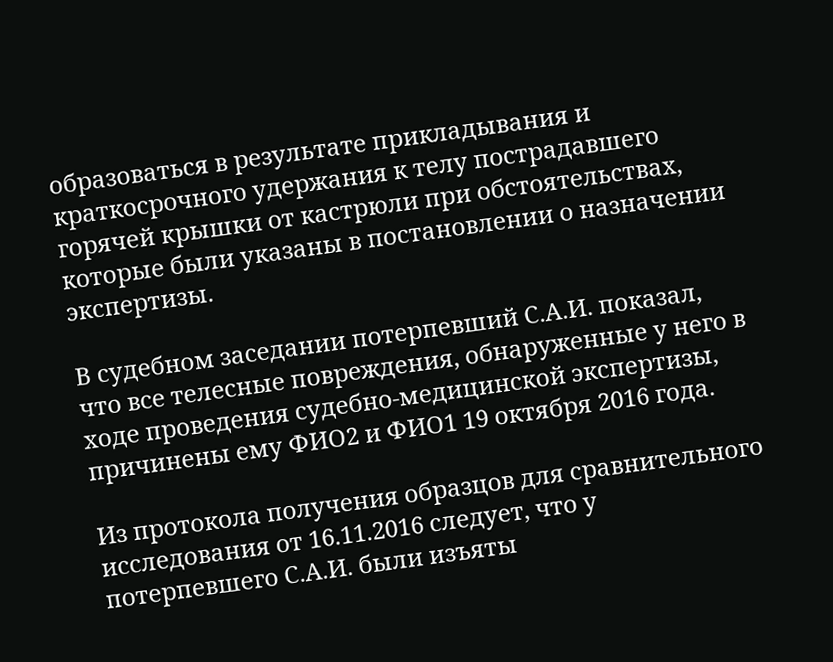образоваться в результате прикладывания и краткосрочного удержания к телу пострадавшего горячей крышки от кастрюли при обстоятельствах, которые были указаны в постановлении о назначении экспертизы.

В судебном заседании потерпевший С.А.И. показал, что все телесные повреждения, обнаруженные у него в ходе проведения судебно-медицинской экспертизы, причинены ему ФИО2 и ФИО1 19 октября 2016 года.

Из протокола получения образцов для сравнительного исследования от 16.11.2016 следует, что у потерпевшего С.А.И. были изъяты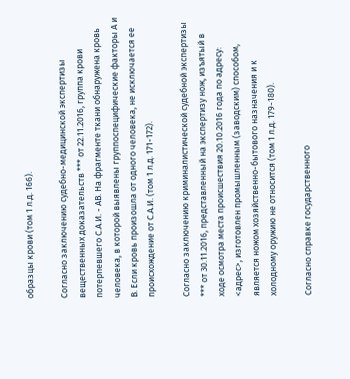образцы крови (том 1 л.д. 166).

Согласно заключению судебно-медицинской экспертизы вещественных доказательств *** от 22.11.2016, группа крови потерпевшего С.А.И. - АВ. На фрагменте ткани обнаружена кровь человека, в которой выявлены группоспецифические факторы А и В. Если кровь произошла от одного человека, не исключается ее происхождение от С.А.И. (том 1 л.д. 171-172).

Согласно заключению криминалистической судебной экспертизы *** от 30.11.2016, представленный на экспертизу нож, изъятый в ходе осмотра места происшествия 20.10.2016 года по адресу: <адрес>, изготовлен промышленным (заводским) способом, является ножом хозяйственно-бытового назначения и к холодному оружию не относится (том 1 л.д. 179-180).

Согласно справке государственного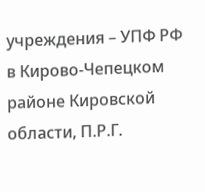учреждения – УПФ РФ в Кирово-Чепецком районе Кировской области, П.Р.Г.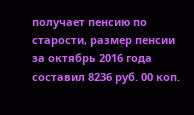получает пенсию по старости, размер пенсии за октябрь 2016 года составил 8236 руб. 00 коп.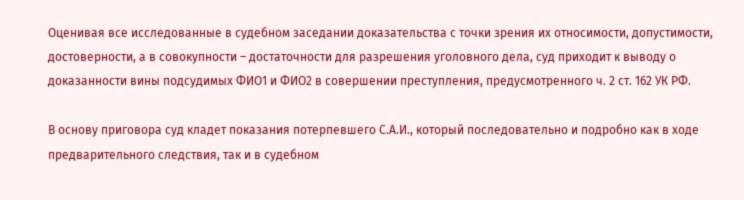Оценивая все исследованные в судебном заседании доказательства с точки зрения их относимости, допустимости, достоверности, а в совокупности – достаточности для разрешения уголовного дела, суд приходит к выводу о доказанности вины подсудимых ФИО1 и ФИО2 в совершении преступления, предусмотренного ч. 2 ст. 162 УК РФ.

В основу приговора суд кладет показания потерпевшего С.А.И., который последовательно и подробно как в ходе предварительного следствия, так и в судебном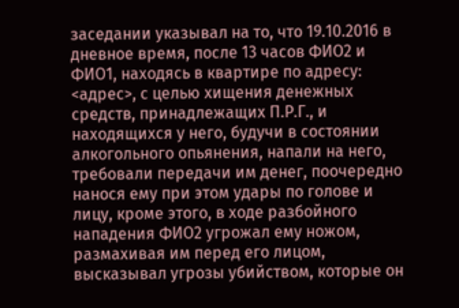заседании указывал на то, что 19.10.2016 в дневное время, после 13 часов ФИО2 и ФИО1, находясь в квартире по адресу: <адрес>, с целью хищения денежных средств, принадлежащих П.Р.Г., и находящихся у него, будучи в состоянии алкогольного опьянения, напали на него, требовали передачи им денег, поочередно нанося ему при этом удары по голове и лицу, кроме этого, в ходе разбойного нападения ФИО2 угрожал ему ножом, размахивая им перед его лицом, высказывал угрозы убийством, которые он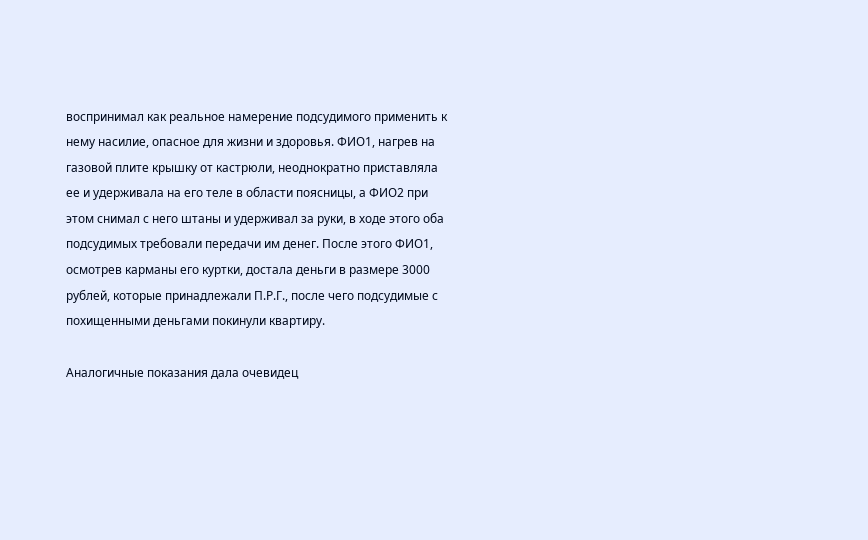воспринимал как реальное намерение подсудимого применить к нему насилие, опасное для жизни и здоровья. ФИО1, нагрев на газовой плите крышку от кастрюли, неоднократно приставляла ее и удерживала на его теле в области поясницы, а ФИО2 при этом снимал с него штаны и удерживал за руки, в ходе этого оба подсудимых требовали передачи им денег. После этого ФИО1, осмотрев карманы его куртки, достала деньги в размере 3000 рублей, которые принадлежали П.Р.Г., после чего подсудимые с похищенными деньгами покинули квартиру.

Аналогичные показания дала очевидец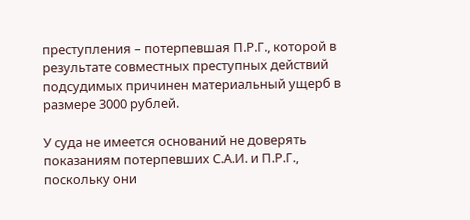преступления – потерпевшая П.Р.Г., которой в результате совместных преступных действий подсудимых причинен материальный ущерб в размере 3000 рублей.

У суда не имеется оснований не доверять показаниям потерпевших С.А.И. и П.Р.Г., поскольку они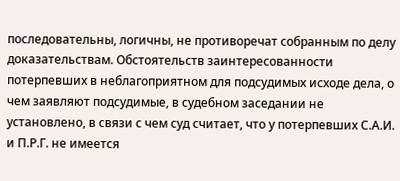последовательны, логичны, не противоречат собранным по делу доказательствам. Обстоятельств заинтересованности потерпевших в неблагоприятном для подсудимых исходе дела, о чем заявляют подсудимые, в судебном заседании не установлено, в связи с чем суд считает, что у потерпевших С.А.И. и П.Р.Г. не имеется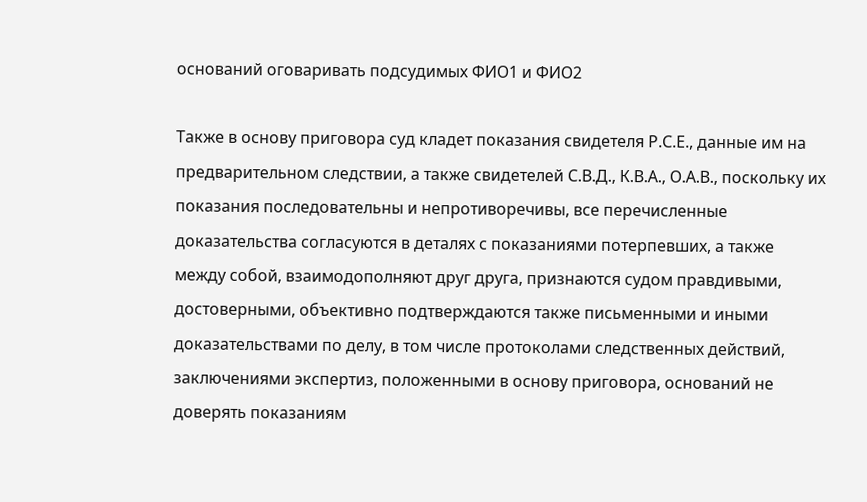оснований оговаривать подсудимых ФИО1 и ФИО2

Также в основу приговора суд кладет показания свидетеля Р.С.Е., данные им на предварительном следствии, а также свидетелей С.В.Д., К.В.А., О.А.В., поскольку их показания последовательны и непротиворечивы, все перечисленные доказательства согласуются в деталях с показаниями потерпевших, а также между собой, взаимодополняют друг друга, признаются судом правдивыми, достоверными, объективно подтверждаются также письменными и иными доказательствами по делу, в том числе протоколами следственных действий, заключениями экспертиз, положенными в основу приговора, оснований не доверять показаниям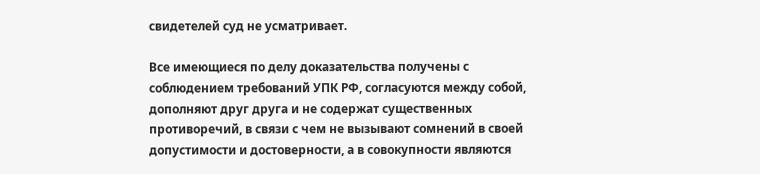свидетелей суд не усматривает.

Все имеющиеся по делу доказательства получены с соблюдением требований УПК РФ, согласуются между собой, дополняют друг друга и не содержат существенных противоречий, в связи с чем не вызывают сомнений в своей допустимости и достоверности, а в совокупности являются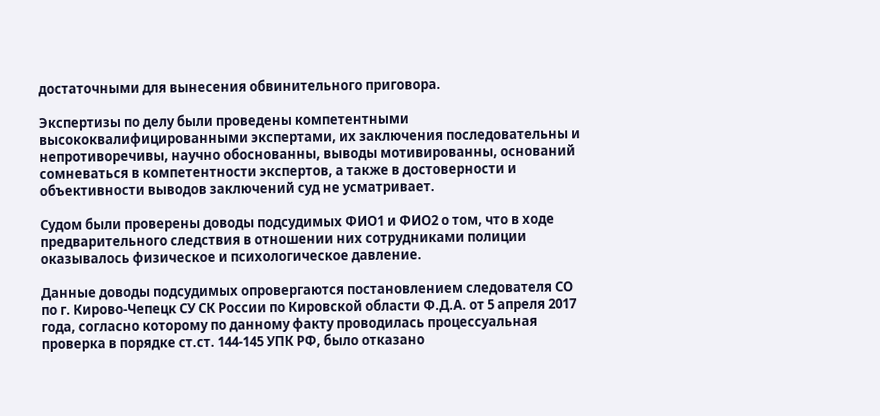достаточными для вынесения обвинительного приговора.

Экспертизы по делу были проведены компетентными высококвалифицированными экспертами, их заключения последовательны и непротиворечивы, научно обоснованны, выводы мотивированны, оснований сомневаться в компетентности экспертов, а также в достоверности и объективности выводов заключений суд не усматривает.

Судом были проверены доводы подсудимых ФИО1 и ФИО2 о том, что в ходе предварительного следствия в отношении них сотрудниками полиции оказывалось физическое и психологическое давление.

Данные доводы подсудимых опровергаются постановлением следователя СО по г. Кирово-Чепецк СУ СК России по Кировской области Ф.Д.А. от 5 апреля 2017 года, согласно которому по данному факту проводилась процессуальная проверка в порядке ст.ст. 144-145 УПК РФ, было отказано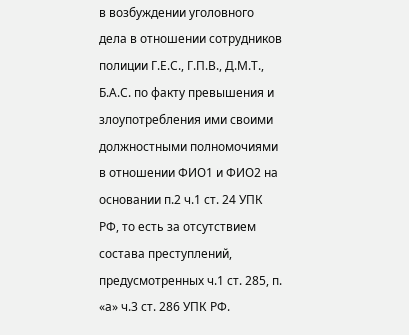в возбуждении уголовного дела в отношении сотрудников полиции Г.Е.С., Г.П.В., Д.М.Т., Б.А.С. по факту превышения и злоупотребления ими своими должностными полномочиями в отношении ФИО1 и ФИО2 на основании п.2 ч.1 ст. 24 УПК РФ, то есть за отсутствием состава преступлений, предусмотренных ч.1 ст. 285, п. «а» ч.3 ст. 286 УПК РФ.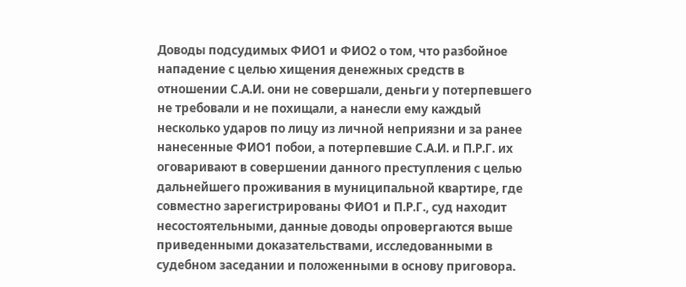Доводы подсудимых ФИО1 и ФИО2 о том, что разбойное нападение с целью хищения денежных средств в отношении С.А.И. они не совершали, деньги у потерпевшего не требовали и не похищали, а нанесли ему каждый несколько ударов по лицу из личной неприязни и за ранее нанесенные ФИО1 побои, а потерпевшие С.А.И. и П.Р.Г. их оговаривают в совершении данного преступления с целью дальнейшего проживания в муниципальной квартире, где совместно зарегистрированы ФИО1 и П.Р.Г., суд находит несостоятельными, данные доводы опровергаются выше приведенными доказательствами, исследованными в судебном заседании и положенными в основу приговора.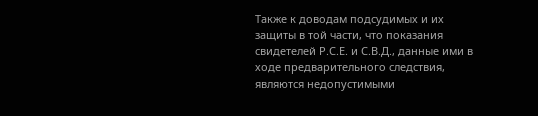Также к доводам подсудимых и их защиты в той части, что показания свидетелей Р.С.Е. и С.В.Д., данные ими в ходе предварительного следствия, являются недопустимыми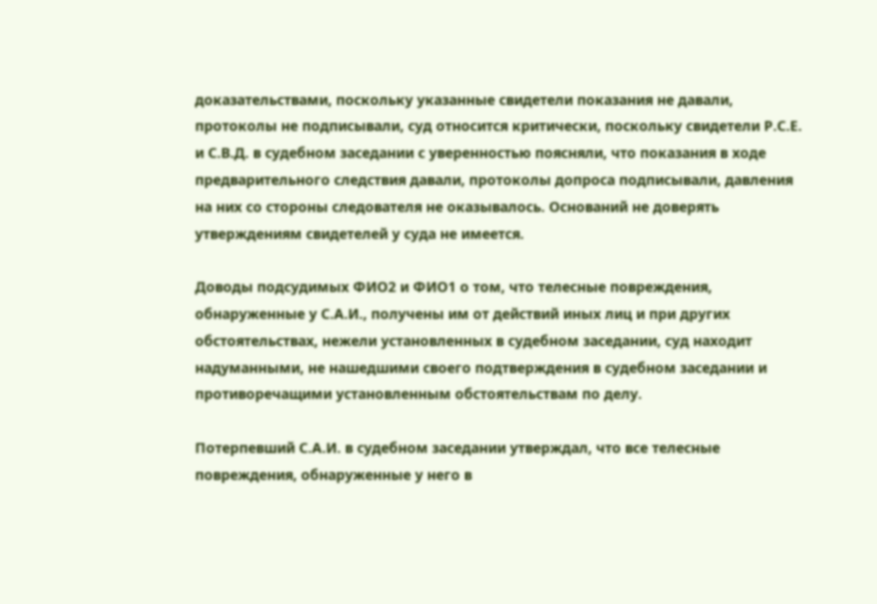доказательствами, поскольку указанные свидетели показания не давали, протоколы не подписывали, суд относится критически, поскольку свидетели Р.С.Е. и С.В.Д. в судебном заседании с уверенностью поясняли, что показания в ходе предварительного следствия давали, протоколы допроса подписывали, давления на них со стороны следователя не оказывалось. Оснований не доверять утверждениям свидетелей у суда не имеется.

Доводы подсудимых ФИО2 и ФИО1 о том, что телесные повреждения, обнаруженные у С.А.И., получены им от действий иных лиц и при других обстоятельствах, нежели установленных в судебном заседании, суд находит надуманными, не нашедшими своего подтверждения в судебном заседании и противоречащими установленным обстоятельствам по делу.

Потерпевший С.А.И. в судебном заседании утверждал, что все телесные повреждения, обнаруженные у него в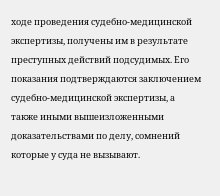ходе проведения судебно-медицинской экспертизы, получены им в результате преступных действий подсудимых. Его показания подтверждаются заключением судебно-медицинской экспертизы, а также иными вышеизложенными доказательствами по делу, сомнений которые у суда не вызывают.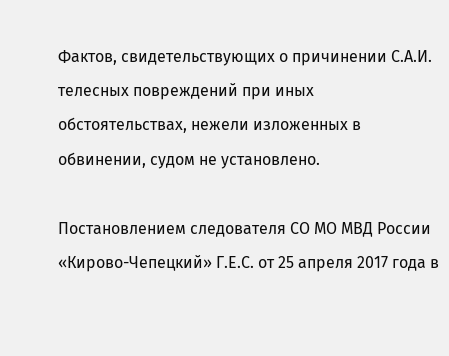Фактов, свидетельствующих о причинении С.А.И. телесных повреждений при иных обстоятельствах, нежели изложенных в обвинении, судом не установлено.

Постановлением следователя СО МО МВД России «Кирово-Чепецкий» Г.Е.С. от 25 апреля 2017 года в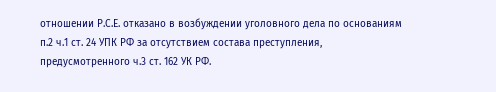отношении Р.С.Е. отказано в возбуждении уголовного дела по основаниям п.2 ч.1 ст. 24 УПК РФ за отсутствием состава преступления, предусмотренного ч.3 ст. 162 УК РФ.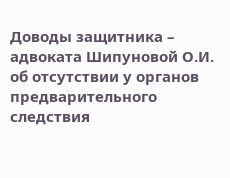Доводы защитника – адвоката Шипуновой О.И. об отсутствии у органов предварительного следствия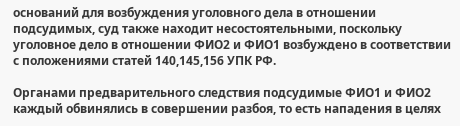оснований для возбуждения уголовного дела в отношении подсудимых, суд также находит несостоятельными, поскольку уголовное дело в отношении ФИО2 и ФИО1 возбуждено в соответствии с положениями статей 140,145,156 УПК РФ.

Органами предварительного следствия подсудимые ФИО1 и ФИО2 каждый обвинялись в совершении разбоя, то есть нападения в целях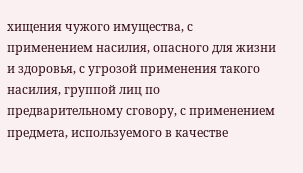хищения чужого имущества, с применением насилия, опасного для жизни и здоровья, с угрозой применения такого насилия, группой лиц по предварительному сговору, с применением предмета, используемого в качестве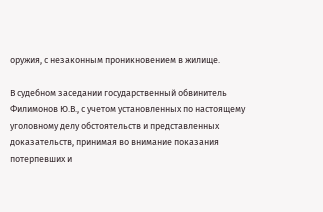оружия, с незаконным проникновением в жилище.

В судебном заседании государственный обвинитель Филимонов Ю.В., с учетом установленных по настоящему уголовному делу обстоятельств и представленных доказательств, принимая во внимание показания потерпевших и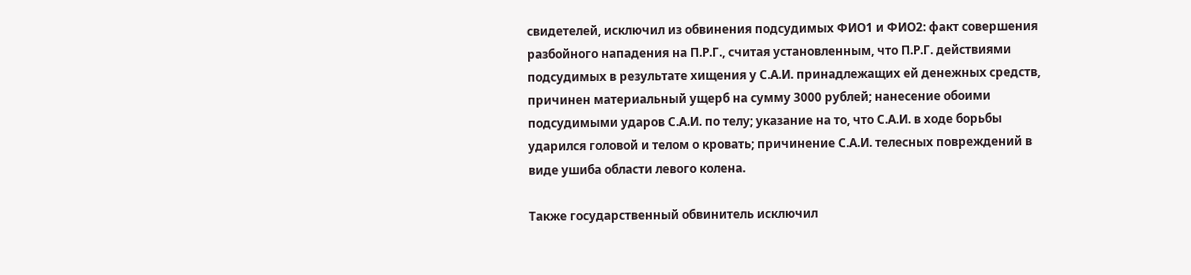свидетелей, исключил из обвинения подсудимых ФИО1 и ФИО2: факт совершения разбойного нападения на П.Р.Г., считая установленным, что П.Р.Г. действиями подсудимых в результате хищения у С.А.И. принадлежащих ей денежных средств, причинен материальный ущерб на сумму 3000 рублей; нанесение обоими подсудимыми ударов С.А.И. по телу; указание на то, что С.А.И. в ходе борьбы ударился головой и телом о кровать; причинение С.А.И. телесных повреждений в виде ушиба области левого колена.

Также государственный обвинитель исключил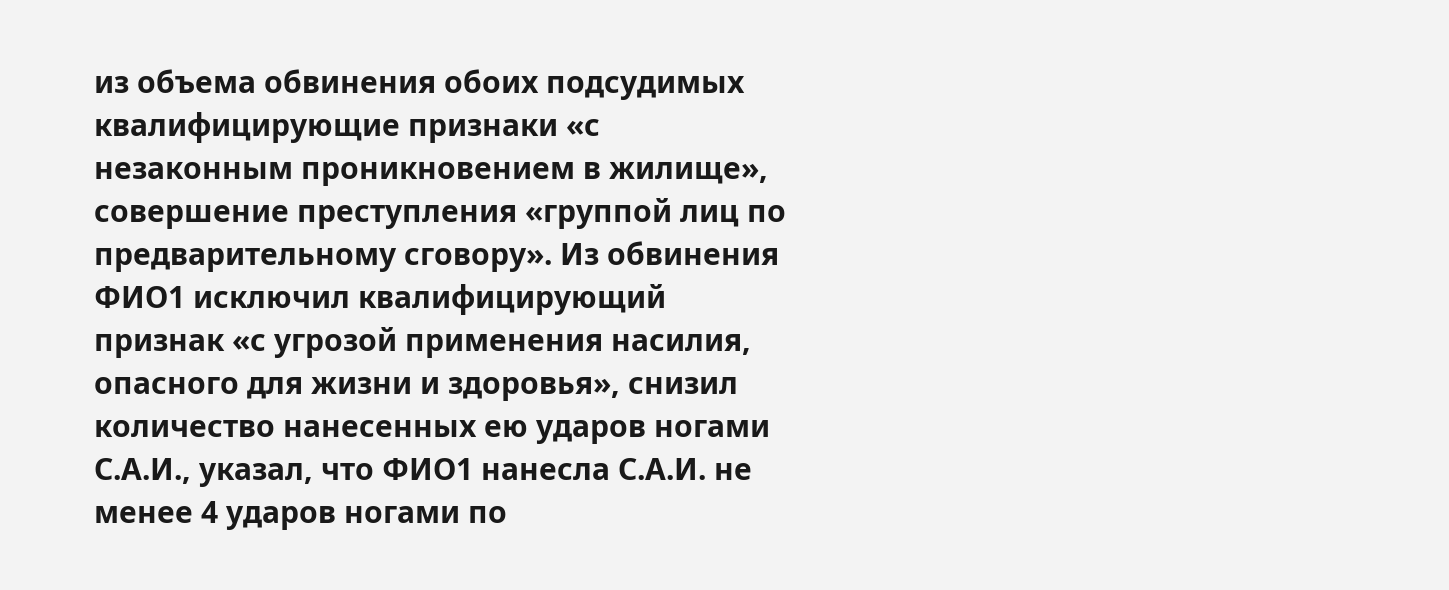из объема обвинения обоих подсудимых квалифицирующие признаки «с незаконным проникновением в жилище», совершение преступления «группой лиц по предварительному сговору». Из обвинения ФИО1 исключил квалифицирующий признак «с угрозой применения насилия, опасного для жизни и здоровья», снизил количество нанесенных ею ударов ногами С.А.И., указал, что ФИО1 нанесла С.А.И. не менее 4 ударов ногами по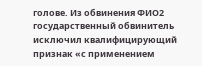голове. Из обвинения ФИО2 государственный обвинитель исключил квалифицирующий признак «с применением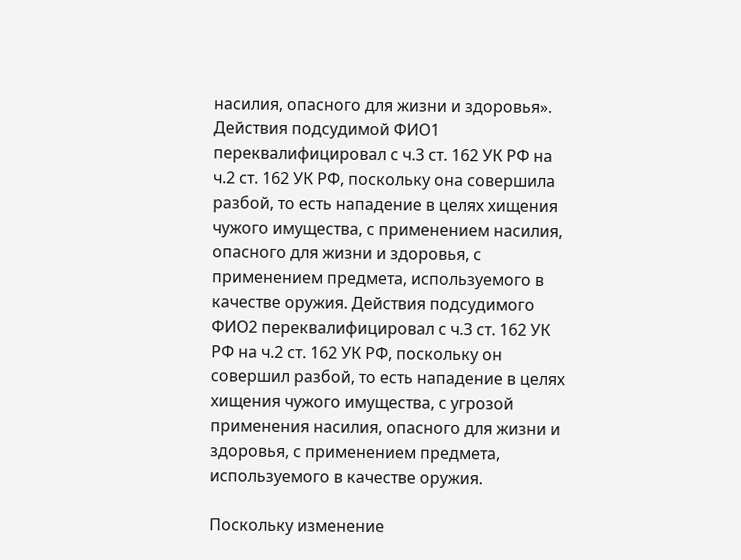насилия, опасного для жизни и здоровья». Действия подсудимой ФИО1 переквалифицировал с ч.3 ст. 162 УК РФ на ч.2 ст. 162 УК РФ, поскольку она совершила разбой, то есть нападение в целях хищения чужого имущества, с применением насилия, опасного для жизни и здоровья, с применением предмета, используемого в качестве оружия. Действия подсудимого ФИО2 переквалифицировал с ч.3 ст. 162 УК РФ на ч.2 ст. 162 УК РФ, поскольку он совершил разбой, то есть нападение в целях хищения чужого имущества, с угрозой применения насилия, опасного для жизни и здоровья, с применением предмета, используемого в качестве оружия.

Поскольку изменение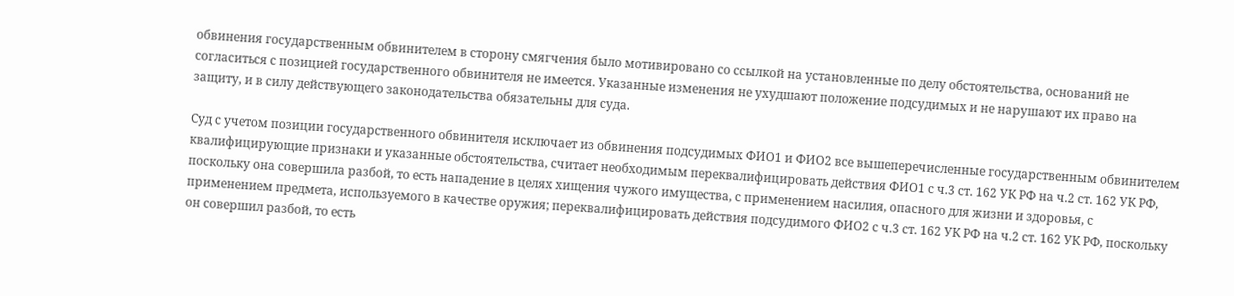обвинения государственным обвинителем в сторону смягчения было мотивировано со ссылкой на установленные по делу обстоятельства, оснований не согласиться с позицией государственного обвинителя не имеется. Указанные изменения не ухудшают положение подсудимых и не нарушают их право на защиту, и в силу действующего законодательства обязательны для суда.

Суд с учетом позиции государственного обвинителя исключает из обвинения подсудимых ФИО1 и ФИО2 все вышеперечисленные государственным обвинителем квалифицирующие признаки и указанные обстоятельства, считает необходимым переквалифицировать действия ФИО1 с ч.3 ст. 162 УК РФ на ч.2 ст. 162 УК РФ, поскольку она совершила разбой, то есть нападение в целях хищения чужого имущества, с применением насилия, опасного для жизни и здоровья, с применением предмета, используемого в качестве оружия; переквалифицировать действия подсудимого ФИО2 с ч.3 ст. 162 УК РФ на ч.2 ст. 162 УК РФ, поскольку он совершил разбой, то есть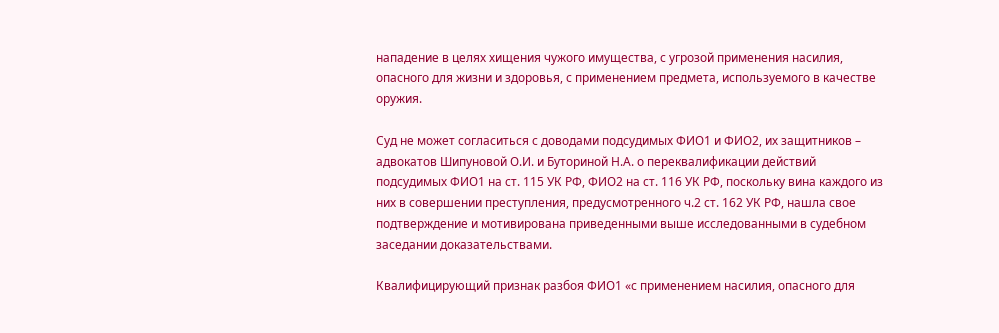нападение в целях хищения чужого имущества, с угрозой применения насилия, опасного для жизни и здоровья, с применением предмета, используемого в качестве оружия.

Суд не может согласиться с доводами подсудимых ФИО1 и ФИО2, их защитников – адвокатов Шипуновой О.И. и Буториной Н.А. о переквалификации действий подсудимых ФИО1 на ст. 115 УК РФ, ФИО2 на ст. 116 УК РФ, поскольку вина каждого из них в совершении преступления, предусмотренного ч.2 ст. 162 УК РФ, нашла свое подтверждение и мотивирована приведенными выше исследованными в судебном заседании доказательствами.

Квалифицирующий признак разбоя ФИО1 «с применением насилия, опасного для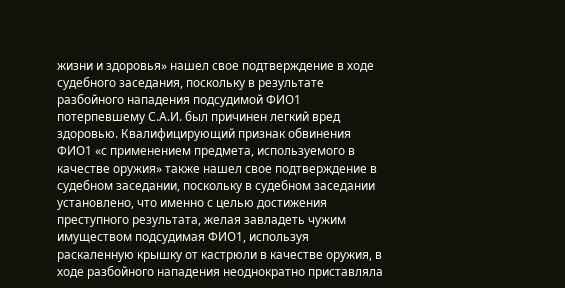жизни и здоровья» нашел свое подтверждение в ходе судебного заседания, поскольку в результате разбойного нападения подсудимой ФИО1 потерпевшему С.А.И. был причинен легкий вред здоровью. Квалифицирующий признак обвинения ФИО1 «с применением предмета, используемого в качестве оружия» также нашел свое подтверждение в судебном заседании, поскольку в судебном заседании установлено, что именно с целью достижения преступного результата, желая завладеть чужим имуществом подсудимая ФИО1, используя раскаленную крышку от кастрюли в качестве оружия, в ходе разбойного нападения неоднократно приставляла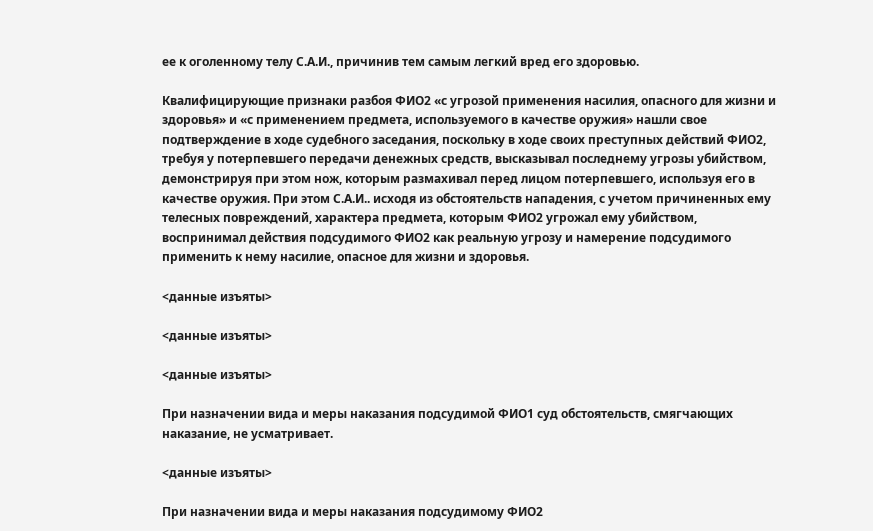ее к оголенному телу С.А.И., причинив тем самым легкий вред его здоровью.

Квалифицирующие признаки разбоя ФИО2 «с угрозой применения насилия, опасного для жизни и здоровья» и «с применением предмета, используемого в качестве оружия» нашли свое подтверждение в ходе судебного заседания, поскольку в ходе своих преступных действий ФИО2, требуя у потерпевшего передачи денежных средств, высказывал последнему угрозы убийством, демонстрируя при этом нож, которым размахивал перед лицом потерпевшего, используя его в качестве оружия. При этом С.А.И.. исходя из обстоятельств нападения, с учетом причиненных ему телесных повреждений, характера предмета, которым ФИО2 угрожал ему убийством, воспринимал действия подсудимого ФИО2 как реальную угрозу и намерение подсудимого применить к нему насилие, опасное для жизни и здоровья.

<данные изъяты>

<данные изъяты>

<данные изъяты>

При назначении вида и меры наказания подсудимой ФИО1 суд обстоятельств, смягчающих наказание, не усматривает.

<данные изъяты>

При назначении вида и меры наказания подсудимому ФИО2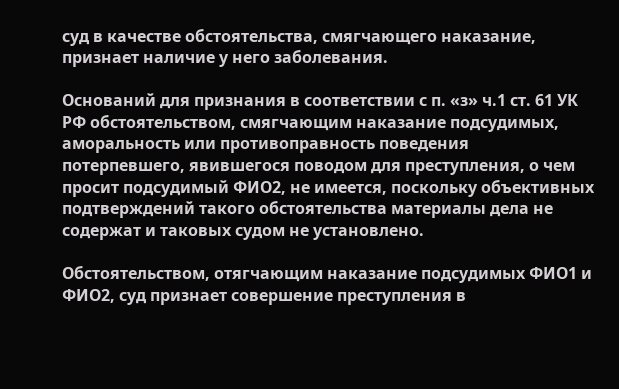суд в качестве обстоятельства, смягчающего наказание, признает наличие у него заболевания.

Оснований для признания в соответствии с п. «з» ч.1 ст. 61 УК РФ обстоятельством, смягчающим наказание подсудимых, аморальность или противоправность поведения потерпевшего, явившегося поводом для преступления, о чем просит подсудимый ФИО2, не имеется, поскольку объективных подтверждений такого обстоятельства материалы дела не содержат и таковых судом не установлено.

Обстоятельством, отягчающим наказание подсудимых ФИО1 и ФИО2, суд признает совершение преступления в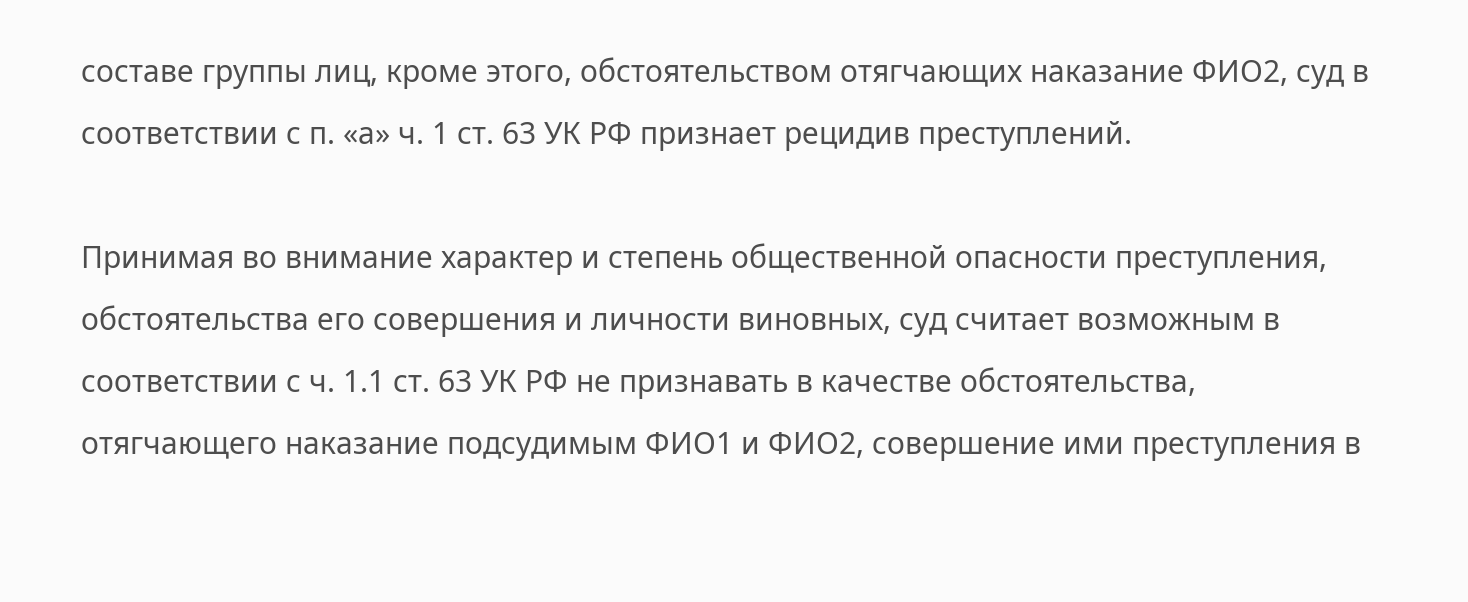составе группы лиц, кроме этого, обстоятельством отягчающих наказание ФИО2, суд в соответствии с п. «а» ч. 1 ст. 63 УК РФ признает рецидив преступлений.

Принимая во внимание характер и степень общественной опасности преступления, обстоятельства его совершения и личности виновных, суд считает возможным в соответствии с ч. 1.1 ст. 63 УК РФ не признавать в качестве обстоятельства, отягчающего наказание подсудимым ФИО1 и ФИО2, совершение ими преступления в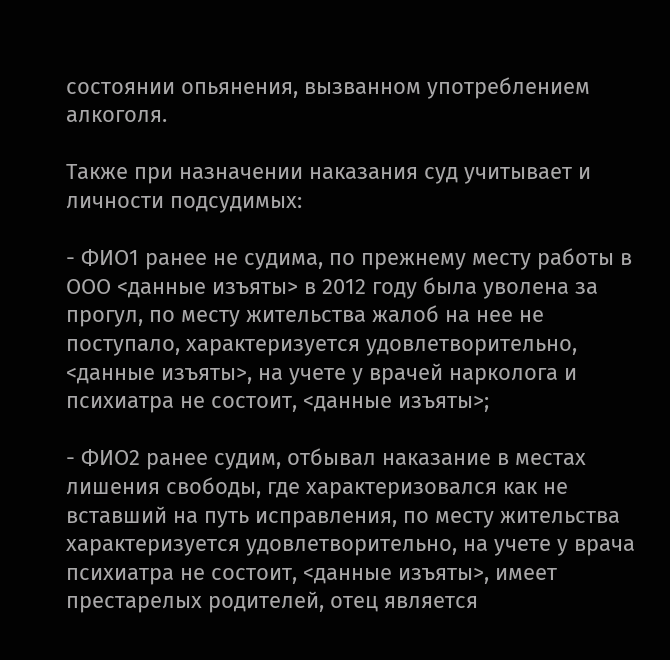состоянии опьянения, вызванном употреблением алкоголя.

Также при назначении наказания суд учитывает и личности подсудимых:

- ФИО1 ранее не судима, по прежнему месту работы в ООО <данные изъяты> в 2012 году была уволена за прогул, по месту жительства жалоб на нее не поступало, характеризуется удовлетворительно, <данные изъяты>, на учете у врачей нарколога и психиатра не состоит, <данные изъяты>;

- ФИО2 ранее судим, отбывал наказание в местах лишения свободы, где характеризовался как не вставший на путь исправления, по месту жительства характеризуется удовлетворительно, на учете у врача психиатра не состоит, <данные изъяты>, имеет престарелых родителей, отец является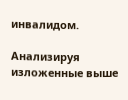инвалидом.

Анализируя изложенные выше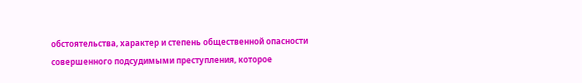обстоятельства, характер и степень общественной опасности совершенного подсудимыми преступления, которое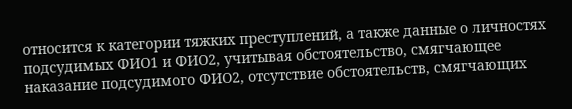относится к категории тяжких преступлений, а также данные о личностях подсудимых ФИО1 и ФИО2, учитывая обстоятельство, смягчающее наказание подсудимого ФИО2, отсутствие обстоятельств, смягчающих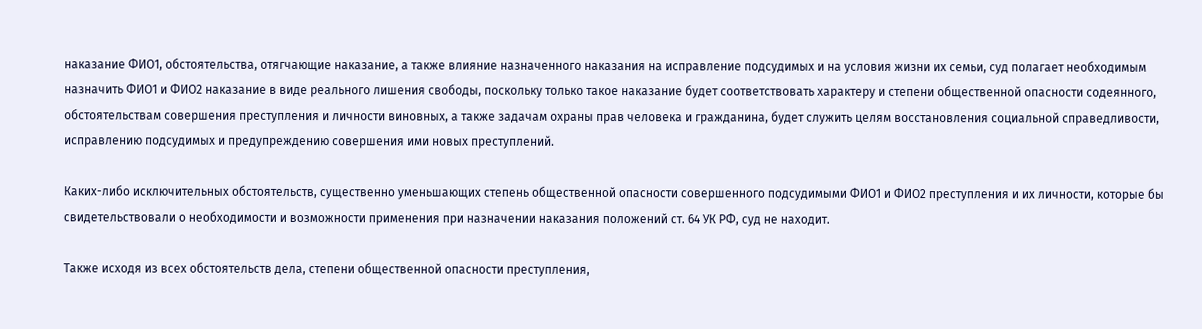наказание ФИО1, обстоятельства, отягчающие наказание, а также влияние назначенного наказания на исправление подсудимых и на условия жизни их семьи, суд полагает необходимым назначить ФИО1 и ФИО2 наказание в виде реального лишения свободы, поскольку только такое наказание будет соответствовать характеру и степени общественной опасности содеянного, обстоятельствам совершения преступления и личности виновных, а также задачам охраны прав человека и гражданина, будет служить целям восстановления социальной справедливости, исправлению подсудимых и предупреждению совершения ими новых преступлений.

Каких-либо исключительных обстоятельств, существенно уменьшающих степень общественной опасности совершенного подсудимыми ФИО1 и ФИО2 преступления и их личности, которые бы свидетельствовали о необходимости и возможности применения при назначении наказания положений ст. 64 УК РФ, суд не находит.

Также исходя из всех обстоятельств дела, степени общественной опасности преступления,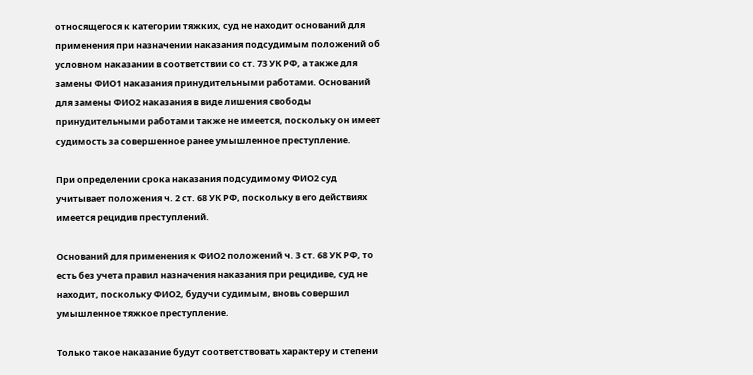относящегося к категории тяжких, суд не находит оснований для применения при назначении наказания подсудимым положений об условном наказании в соответствии со ст. 73 УК РФ, а также для замены ФИО1 наказания принудительными работами. Оснований для замены ФИО2 наказания в виде лишения свободы принудительными работами также не имеется, поскольку он имеет судимость за совершенное ранее умышленное преступление.

При определении срока наказания подсудимому ФИО2 суд учитывает положения ч. 2 ст. 68 УК РФ, поскольку в его действиях имеется рецидив преступлений.

Оснований для применения к ФИО2 положений ч. 3 ст. 68 УК РФ, то есть без учета правил назначения наказания при рецидиве, суд не находит, поскольку ФИО2, будучи судимым, вновь совершил умышленное тяжкое преступление.

Только такое наказание будут соответствовать характеру и степени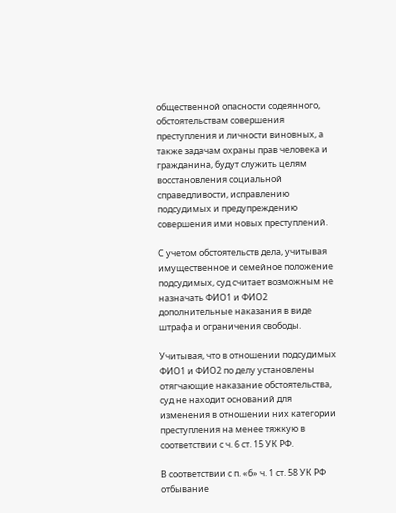общественной опасности содеянного, обстоятельствам совершения преступления и личности виновных, а также задачам охраны прав человека и гражданина, будут служить целям восстановления социальной справедливости, исправлению подсудимых и предупреждению совершения ими новых преступлений.

С учетом обстоятельств дела, учитывая имущественное и семейное положение подсудимых, суд считает возможным не назначать ФИО1 и ФИО2 дополнительные наказания в виде штрафа и ограничения свободы.

Учитывая, что в отношении подсудимых ФИО1 и ФИО2 по делу установлены отягчающие наказание обстоятельства, суд не находит оснований для изменения в отношении них категории преступления на менее тяжкую в соответствии с ч. 6 ст. 15 УК РФ.

В соответствии с п. «б» ч. 1 ст. 58 УК РФ отбывание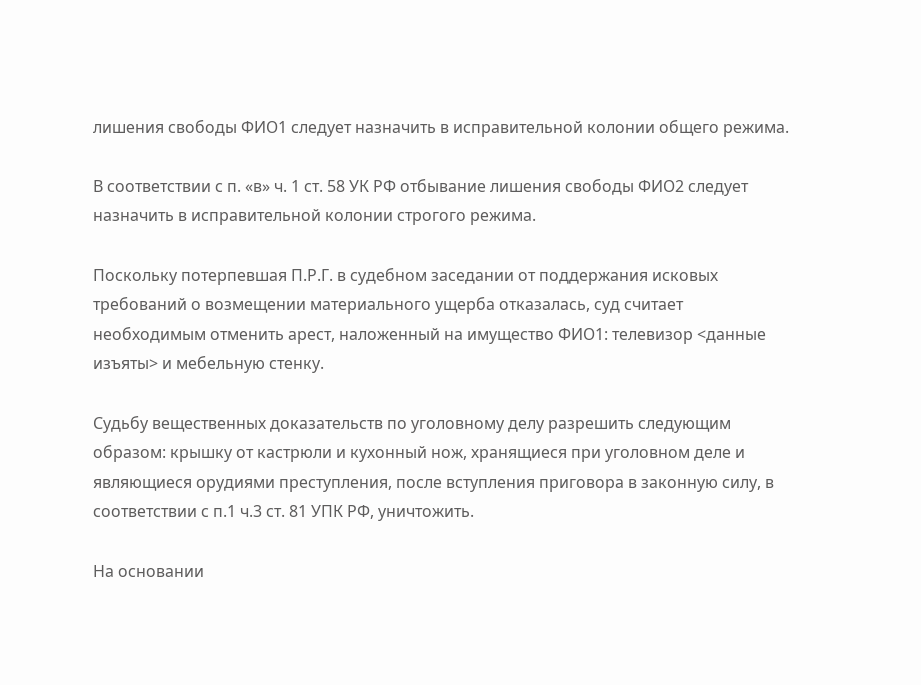лишения свободы ФИО1 следует назначить в исправительной колонии общего режима.

В соответствии с п. «в» ч. 1 ст. 58 УК РФ отбывание лишения свободы ФИО2 следует назначить в исправительной колонии строгого режима.

Поскольку потерпевшая П.Р.Г. в судебном заседании от поддержания исковых требований о возмещении материального ущерба отказалась, суд считает необходимым отменить арест, наложенный на имущество ФИО1: телевизор <данные изъяты> и мебельную стенку.

Судьбу вещественных доказательств по уголовному делу разрешить следующим образом: крышку от кастрюли и кухонный нож, хранящиеся при уголовном деле и являющиеся орудиями преступления, после вступления приговора в законную силу, в соответствии с п.1 ч.3 ст. 81 УПК РФ, уничтожить.

На основании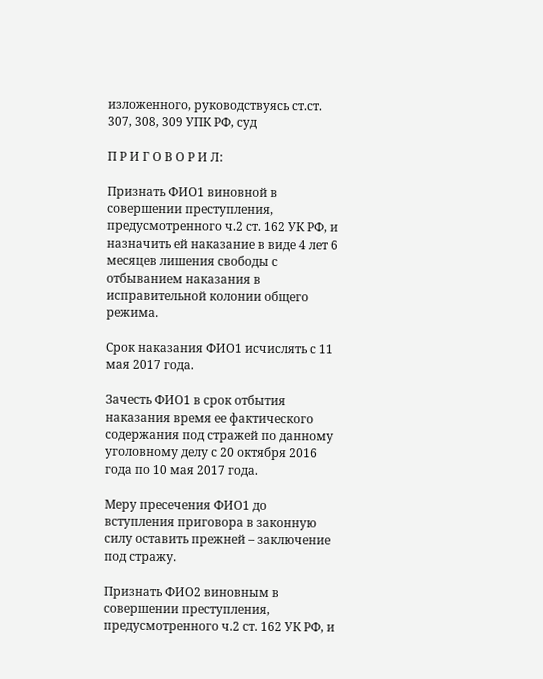изложенного, руководствуясь ст.ст. 307, 308, 309 УПК РФ, суд

П Р И Г О В О Р И Л:

Признать ФИО1 виновной в совершении преступления, предусмотренного ч.2 ст. 162 УК РФ, и назначить ей наказание в виде 4 лет 6 месяцев лишения свободы с отбыванием наказания в исправительной колонии общего режима.

Срок наказания ФИО1 исчислять с 11 мая 2017 года.

Зачесть ФИО1 в срок отбытия наказания время ее фактического содержания под стражей по данному уголовному делу с 20 октября 2016 года по 10 мая 2017 года.

Меру пресечения ФИО1 до вступления приговора в законную силу оставить прежней – заключение под стражу.

Признать ФИО2 виновным в совершении преступления, предусмотренного ч.2 ст. 162 УК РФ, и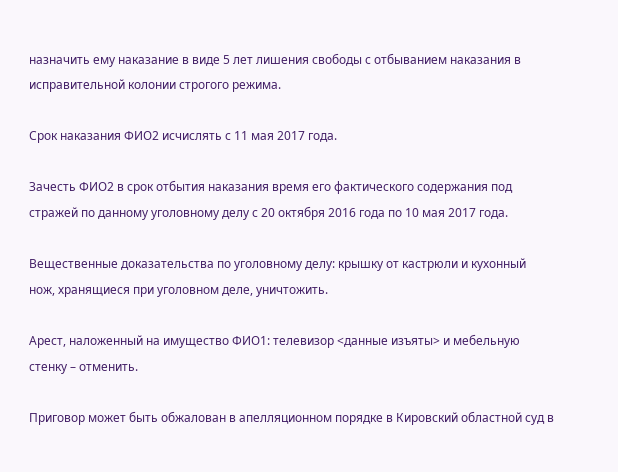назначить ему наказание в виде 5 лет лишения свободы с отбыванием наказания в исправительной колонии строгого режима.

Срок наказания ФИО2 исчислять с 11 мая 2017 года.

Зачесть ФИО2 в срок отбытия наказания время его фактического содержания под стражей по данному уголовному делу с 20 октября 2016 года по 10 мая 2017 года.

Вещественные доказательства по уголовному делу: крышку от кастрюли и кухонный нож, хранящиеся при уголовном деле, уничтожить.

Арест, наложенный на имущество ФИО1: телевизор <данные изъяты> и мебельную стенку – отменить.

Приговор может быть обжалован в апелляционном порядке в Кировский областной суд в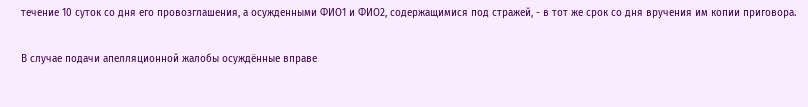течение 10 суток со дня его провозглашения, а осужденными ФИО1 и ФИО2, содержащимися под стражей, - в тот же срок со дня вручения им копии приговора.

В случае подачи апелляционной жалобы осуждённые вправе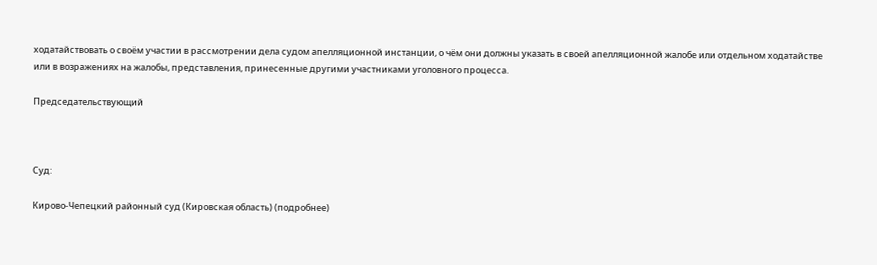ходатайствовать о своём участии в рассмотрении дела судом апелляционной инстанции, о чём они должны указать в своей апелляционной жалобе или отдельном ходатайстве или в возражениях на жалобы, представления, принесенные другими участниками уголовного процесса.

Председательствующий



Суд:

Кирово-Чепецкий районный суд (Кировская область) (подробнее)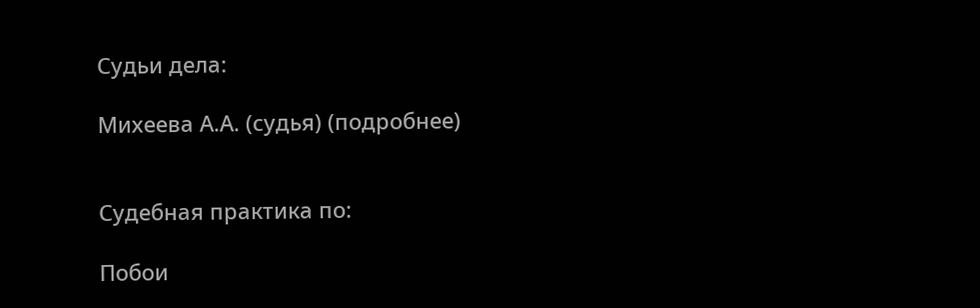Судьи дела:

Михеева А.А. (судья) (подробнее)


Судебная практика по:

Побои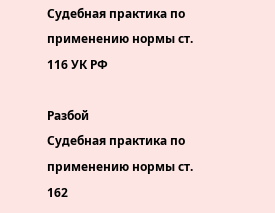Судебная практика по применению нормы ст. 116 УК РФ

Разбой
Судебная практика по применению нормы ст. 162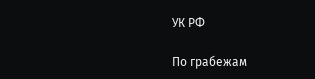УК РФ

По грабежам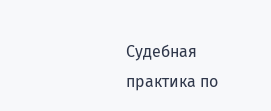Судебная практика по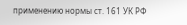применению нормы ст. 161 УК РФ